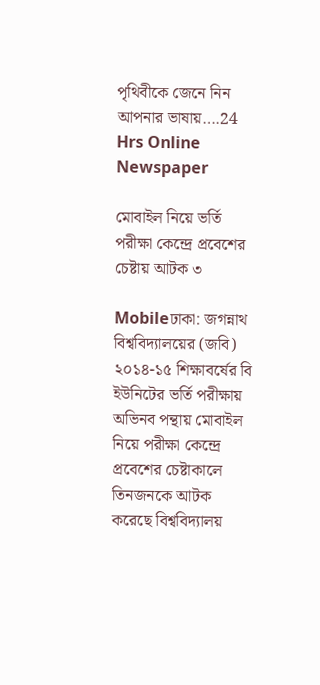পৃথিবীকে জেনে নিন আপনার ভাষায়….24 Hrs Online Newspaper

মোবাইল নিয়ে ভর্তি পরীক্ষা কেন্দ্রে প্রবেশের চেষ্টায় আটক ৩

Mobileঢাকা: জগন্নাথ বিশ্ববিদ্যালয়ের (জবি) ২০১৪-১৫ শিক্ষাবর্ষের বি ইউনিটের ভর্তি পরীক্ষায় অভিনব পন্থায় মোবাইল নিয়ে পরীক্ষা কেন্দ্রে প্রবেশের চেষ্টাকালে তিনজনকে আটক করেছে বিশ্ববিদ্যালয়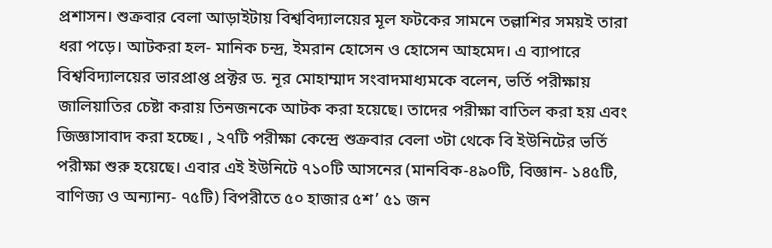প্রশাসন। শুক্রবার বেলা আড়াইটায় বিশ্ববিদ্যালয়ের মূল ফটকের সামনে তল্লাশির সময়ই তারা ধরা পড়ে। আটকরা হল- মানিক চন্দ্র, ইমরান হোসেন ও হোসেন আহমেদ। এ ব্যাপারে বিশ্ববিদ্যালয়ের ভারপ্রাপ্ত প্রক্টর ড. নূর মোহাম্মাদ সংবাদমাধ্যমকে বলেন, ভর্তি পরীক্ষায় জালিয়াতির চেষ্টা করায় তিনজনকে আটক করা হয়েছে। তাদের পরীক্ষা বাতিল করা হয় এবং জিজ্ঞাসাবাদ করা হচ্ছে। , ২৭টি পরীক্ষা কেন্দ্রে শুক্রবার বেলা ৩টা থেকে বি ইউনিটের ভর্তি পরীক্ষা শুরু হয়েছে। এবার এই ইউনিটে ৭১০টি আসনের (মানবিক-৪৯০টি, বিজ্ঞান- ১৪৫টি, বাণিজ্য ও অন্যান্য- ৭৫টি) বিপরীতে ৫০ হাজার ৫শ’ ৫১ জন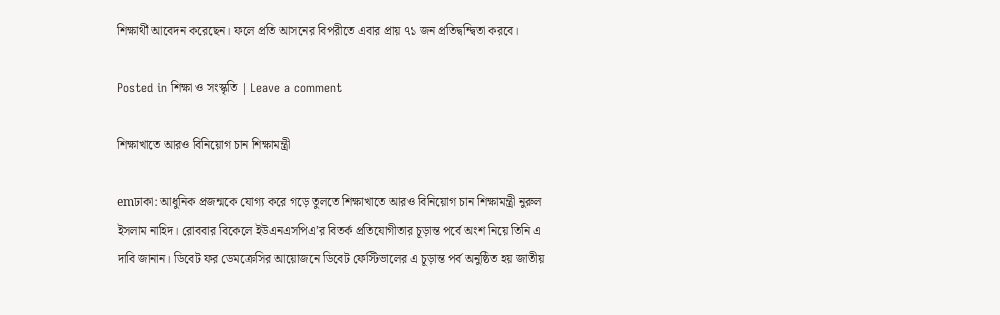শিক্ষার্থী আবেদন করেছেন। ফলে প্রতি আসনের বিপরীতে এবার প্রায় ৭১ জন প্রতিদ্বন্দ্বিতা করবে।

Posted in শিক্ষা ও সংস্কৃতি | Leave a comment

শিক্ষাখাতে আরও বিনিয়োগ চান শিক্ষামন্ত্রী

emঢাকা: আধুনিক প্রজন্মকে যোগ্য করে গড়ে তুলতে শিক্ষাখাতে আরও বিনিয়োগ চান শিক্ষামন্ত্রী নুরুল ইসলাম নাহিদ। রোববার বিকেলে ইউএনএসপিএ’র বিতর্ক প্রতিযোগীতার চূড়ান্ত পর্বে অংশ নিয়ে তিনি এ দাবি জানান। ডিবেট ফর ডেমক্রেসির আয়োজনে ডিবেট ফেস্টিভালের এ চূড়ান্ত পর্ব অনুষ্ঠিত হয় জাতীয়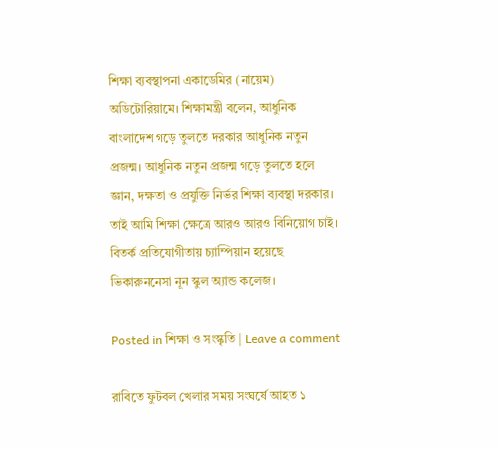শিক্ষা ব্যবস্থাপনা একাডেমির (নায়েম) অডিটোরিয়ামে। শিক্ষামন্ত্রী বলেন, আধুনিক বাংলাদেশ গড়ে তুলতে দরকার আধুনিক নতুন প্রজন্ম। আধুনিক নতুন প্রজন্ম গড়ে তুলতে হলে জ্ঞান, দক্ষতা ও প্রযুক্তি নির্ভর শিক্ষা ব্যবস্থা দরকার। তাই আমি শিক্ষা ক্ষেত্রে আরও আরও বিনিয়োগ চাই। বিতর্ক প্রতিযোগীতায় চ্যাম্পিয়ান হয়েছে ভিকারুননেসা নূন স্কুল অ্যান্ড কলেজ।

Posted in শিক্ষা ও সংস্কৃতি | Leave a comment

রাবিতে ফুটবল খেলার সময় সংঘর্ষে আহত ১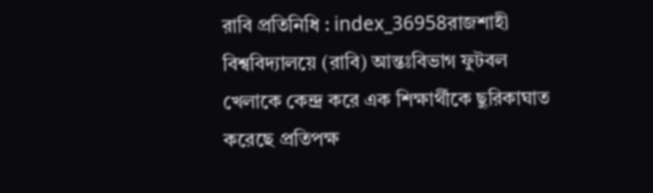রাবি প্রতিনিধি : index_36958রাজশাহী বিশ্ববিদ্যালয়ে (রাবি) আন্তঃবিভাগ ফুটবল খেলাকে কেন্দ্র করে এক শিক্ষার্থীকে ছুরিকাঘাত করেছে প্রতিপক্ষ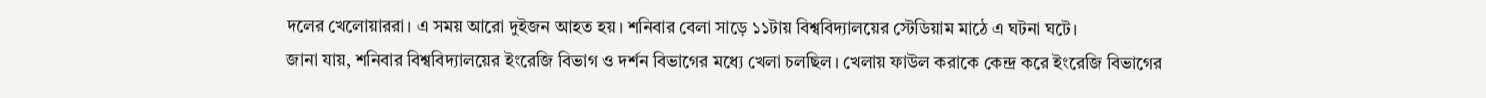দলের খেলোয়াররা। এ সময় আরো দুইজন আহত হয়। শনিবার বেলা সাড়ে ১১টায় বিশ্ববিদ্যালয়ের স্টেডিয়াম মাঠে এ ঘটনা ঘটে।
জানা যায়, শনিবার বিশ্ববিদ্যালয়ের ইংরেজি বিভাগ ও দর্শন বিভাগের মধ্যে খেলা চলছিল। খেলায় ফাউল করাকে কেন্দ্র করে ইংরেজি বিভাগের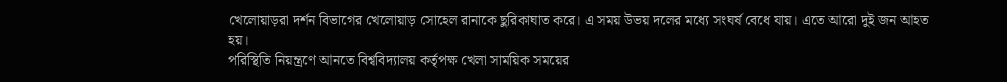খেলোয়াড়রা দর্শন বিভাগের খেলোয়াড় সোহেল রানাকে ছুরিকাঘাত করে। এ সময় উভয় দলের মধ্যে সংঘর্ষ বেধে যায়। এতে আরো দুই জন আহত হয়।
পরিস্থিতি নিয়ন্ত্রণে আনতে বিশ্ববিদ্যালয় কর্তৃপক্ষ খেলা সাময়িক সময়ের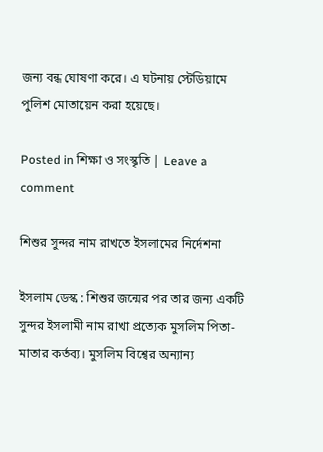জন্য বন্ধ ঘোষণা করে। এ ঘটনায় স্টেডিয়ামে পুলিশ মোতায়েন করা হয়েছে।

Posted in শিক্ষা ও সংস্কৃতি | Leave a comment

শিশুর সুন্দর নাম রাখতে ইসলামের নির্দেশনা

ইসলাম ডেস্ক : শিশুর জন্মের পর তার জন্য একটি সুন্দর ইসলামী নাম রাখা প্রত্যেক মুসলিম পিতা-মাতার কর্তব্য। মুসলিম বিশ্বের অন্যান্য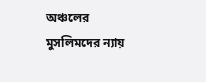অঞ্চলের মুসলিমদের ন্যায়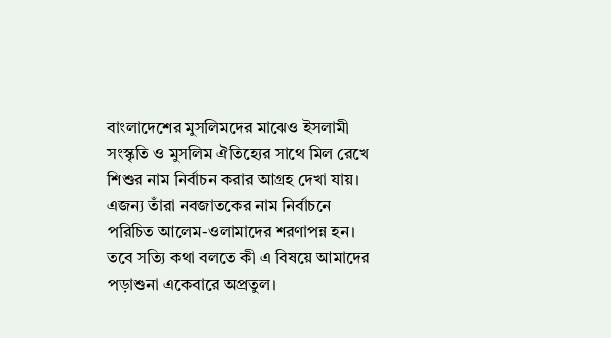বাংলাদেশের মুসলিমদের মাঝেও ইসলামী সংস্কৃতি ও মুসলিম ঐতিহ্যের সাথে মিল রেখে শিশুর নাম নির্বাচন করার আগ্রহ দেখা যায়। এজন্য তাঁরা নবজাতকের নাম নির্বাচনে পরিচিত আলেম-ওলামাদের শরণাপন্ন হন। তবে সত্যি কথা বলতে কী এ বিষয়ে আমাদের পড়াশুনা একেবারে অপ্রতুল।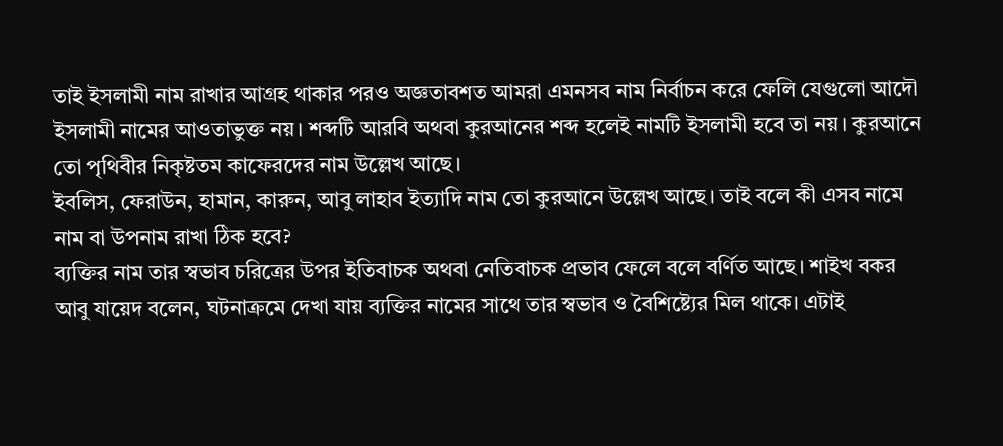তাই ইসলামী নাম রাখার আগ্রহ থাকার পরও অজ্ঞতাবশত আমরা এমনসব নাম নির্বাচন করে ফেলি যেগুলো আদৌ ইসলামী নামের আওতাভুক্ত নয়। শব্দটি আরবি অথবা কুরআনের শব্দ হলেই নামটি ইসলামী হবে তা নয়। কুরআনে তো পৃথিবীর নিকৃষ্টতম কাফেরদের নাম উল্লেখ আছে।
ইবলিস, ফেরাউন, হামান, কারুন, আবু লাহাব ইত্যাদি নাম তো কুরআনে উল্লেখ আছে। তাই বলে কী এসব নামে নাম বা উপনাম রাখা ঠিক হবে?
ব্যক্তির নাম তার স্বভাব চরিত্রের উপর ইতিবাচক অথবা নেতিবাচক প্রভাব ফেলে বলে বর্ণিত আছে। শাইখ বকর আবু যায়েদ বলেন, ঘটনাক্রমে দেখা যায় ব্যক্তির নামের সাথে তার স্বভাব ও বৈশিষ্ট্যের মিল থাকে। এটাই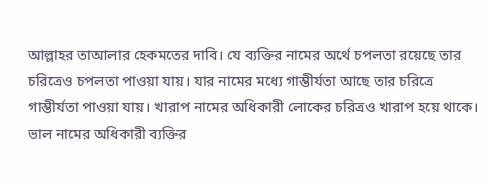আল্লাহর তাআলার হেকমতের দাবি। যে ব্যক্তির নামের অর্থে চপলতা রয়েছে তার চরিত্রেও চপলতা পাওয়া যায়। যার নামের মধ্যে গাম্ভীর্যতা আছে তার চরিত্রে গাম্ভীর্যতা পাওয়া যায়। খারাপ নামের অধিকারী লোকের চরিত্রও খারাপ হয়ে থাকে। ভাল নামের অধিকারী ব্যক্তির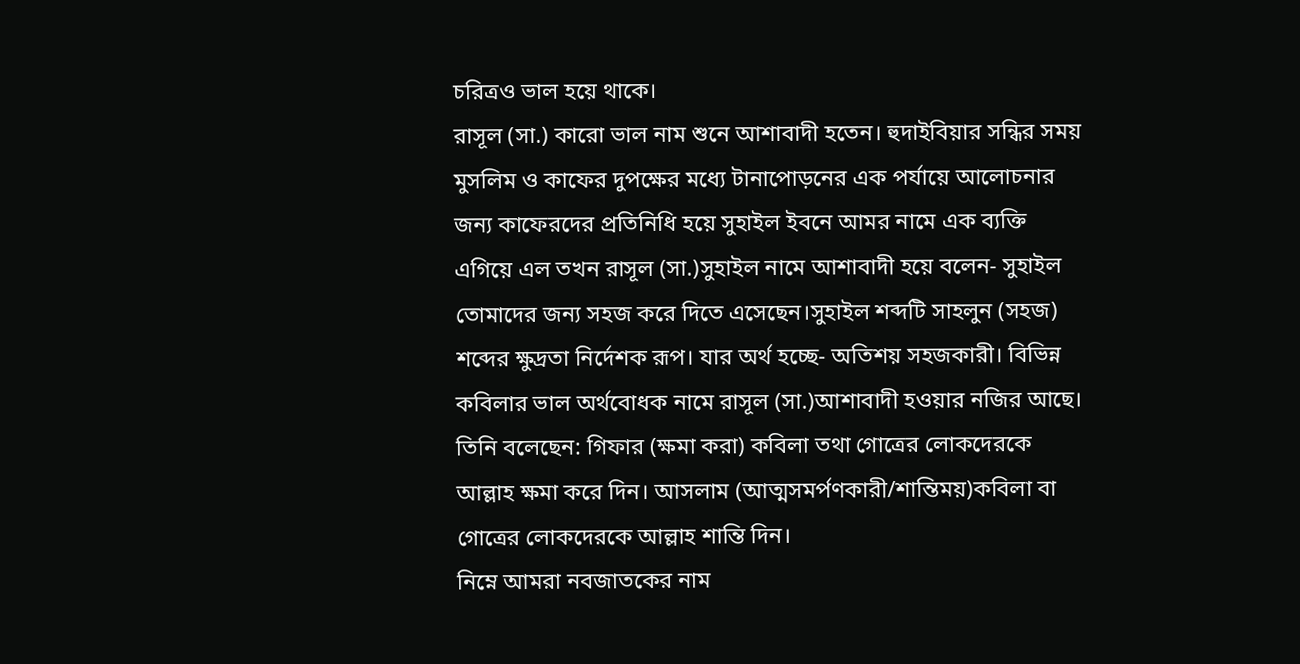চরিত্রও ভাল হয়ে থাকে।
রাসূল (সা.) কারো ভাল নাম শুনে আশাবাদী হতেন। হুদাইবিয়ার সন্ধির সময় মুসলিম ও কাফের দুপক্ষের মধ্যে টানাপোড়নের এক পর্যায়ে আলোচনার জন্য কাফেরদের প্রতিনিধি হয়ে সুহাইল ইবনে আমর নামে এক ব্যক্তি এগিয়ে এল তখন রাসূল (সা.)সুহাইল নামে আশাবাদী হয়ে বলেন- সুহাইল তোমাদের জন্য সহজ করে দিতে এসেছেন।সুহাইল শব্দটি সাহলুন (সহজ) শব্দের ক্ষুদ্রতা নির্দেশক রূপ। যার অর্থ হচ্ছে- অতিশয় সহজকারী। বিভিন্ন কবিলার ভাল অর্থবোধক নামে রাসূল (সা.)আশাবাদী হওয়ার নজির আছে। তিনি বলেছেন: গিফার (ক্ষমা করা) কবিলা তথা গোত্রের লোকদেরকে আল্লাহ ক্ষমা করে দিন। আসলাম (আত্মসমর্পণকারী/শান্তিময়)কবিলা বা গোত্রের লোকদেরকে আল্লাহ শান্তি দিন।
নিম্নে আমরা নবজাতকের নাম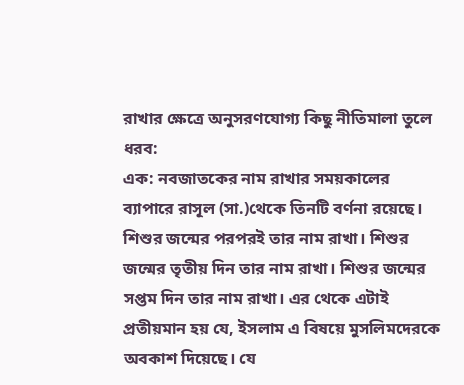রাখার ক্ষেত্রে অনুসরণযোগ্য কিছু নীতিমালা তুলে ধরব:
এক: নবজাতকের নাম রাখার সময়কালের ব্যাপারে রাসূল (সা.)থেকে তিনটি বর্ণনা রয়েছে। শিশুর জন্মের পরপরই তার নাম রাখা। শিশুর জন্মের তৃতীয় দিন তার নাম রাখা। শিশুর জন্মের সপ্তম দিন তার নাম রাখা। এর থেকে এটাই প্রতীয়মান হয় যে, ইসলাম এ বিষয়ে মুসলিমদেরকে অবকাশ দিয়েছে। যে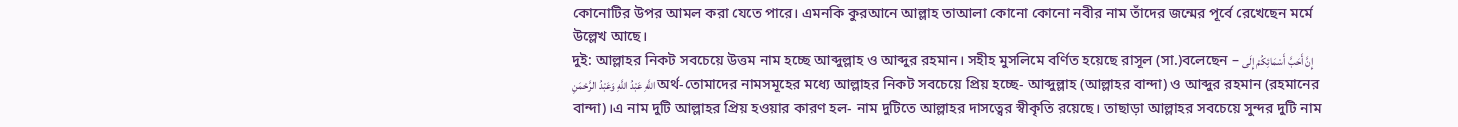কোনোটির উপর আমল করা যেতে পারে। এমনকি কুরআনে আল্লাহ তাআলা কোনো কোনো নবীর নাম তাঁদের জন্মের পূর্বে রেখেছেন মর্মে উল্লেখ আছে।
দুই: আল্লাহর নিকট সবচেয়ে উত্তম নাম হচ্ছে আব্দুল্লাহ ও আব্দুর রহমান। সহীহ মুসলিমে বর্ণিত হয়েছে রাসূল (সা.)বলেছেন – إِنَّ أَحَبَّ أَسْمَائِكُمْ إِلَى اللَّهِ عَبْدُ اللَّهِ وَعَبْدُ الرَّحْمَنِ অর্থ-তোমাদের নামসমূহের মধ্যে আল্লাহর নিকট সবচেয়ে প্রিয় হচ্ছে- আব্দুল্লাহ (আল্লাহর বান্দা) ও আব্দুর রহমান (রহমানের বান্দা)।এ নাম দুটি আল্লাহর প্রিয় হওয়ার কারণ হল- নাম দুটিতে আল্লাহর দাসত্বের স্বীকৃতি রয়েছে। তাছাড়া আল্লাহর সবচেয়ে সুন্দর দুটি নাম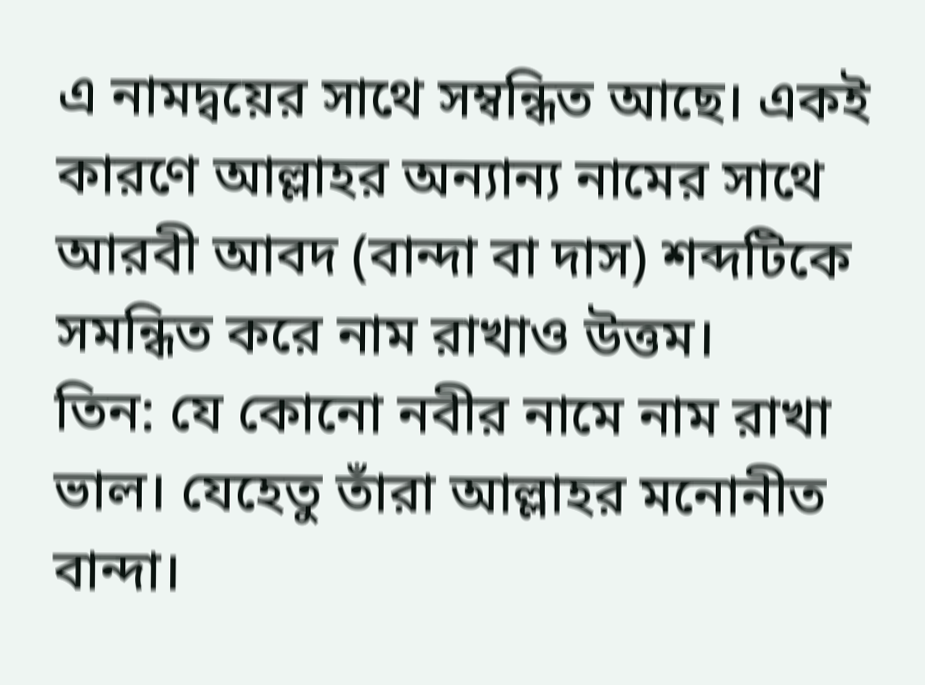এ নামদ্বয়ের সাথে সম্বন্ধিত আছে। একই কারণে আল্লাহর অন্যান্য নামের সাথে আরবী আবদ (বান্দা বা দাস) শব্দটিকে সমন্ধিত করে নাম রাখাও উত্তম।
তিন: যে কোনো নবীর নামে নাম রাখা ভাল। যেহেতু তাঁরা আল্লাহর মনোনীত বান্দা।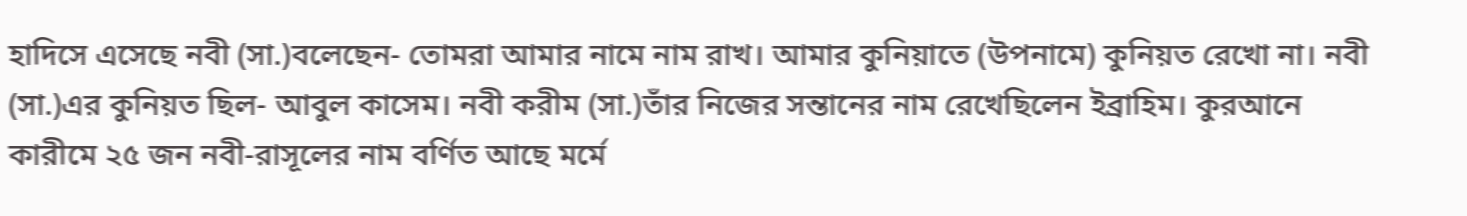হাদিসে এসেছে নবী (সা.)বলেছেন- তোমরা আমার নামে নাম রাখ। আমার কুনিয়াতে (উপনামে) কুনিয়ত রেখো না। নবী (সা.)এর কুনিয়ত ছিল- আবুল কাসেম। নবী করীম (সা.)তাঁর নিজের সন্তানের নাম রেখেছিলেন ইব্রাহিম। কুরআনে কারীমে ২৫ জন নবী-রাসূলের নাম বর্ণিত আছে মর্মে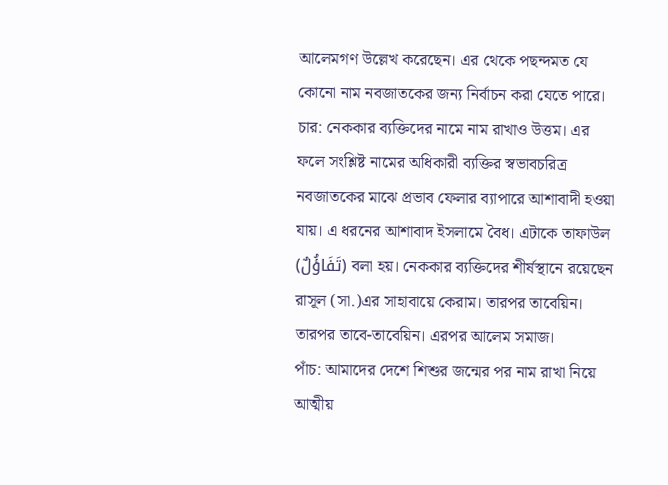আলেমগণ উল্লেখ করেছেন। এর থেকে পছন্দমত যে কোনো নাম নবজাতকের জন্য নির্বাচন করা যেতে পারে।
চার: নেককার ব্যক্তিদের নামে নাম রাখাও উত্তম। এর ফলে সংশ্লিষ্ট নামের অধিকারী ব্যক্তির স্বভাবচরিত্র নবজাতকের মাঝে প্রভাব ফেলার ব্যাপারে আশাবাদী হওয়া যায়। এ ধরনের আশাবাদ ইসলামে বৈধ। এটাকে তাফাউল (تَفَاؤُلٌ) বলা হয়। নেককার ব্যক্তিদের শীর্ষস্থানে রয়েছেন রাসূল (সা.)এর সাহাবায়ে কেরাম। তারপর তাবেয়িন। তারপর তাবে-তাবেয়িন। এরপর আলেম সমাজ।
পাঁচ: আমাদের দেশে শিশুর জন্মের পর নাম রাখা নিয়ে আত্মীয়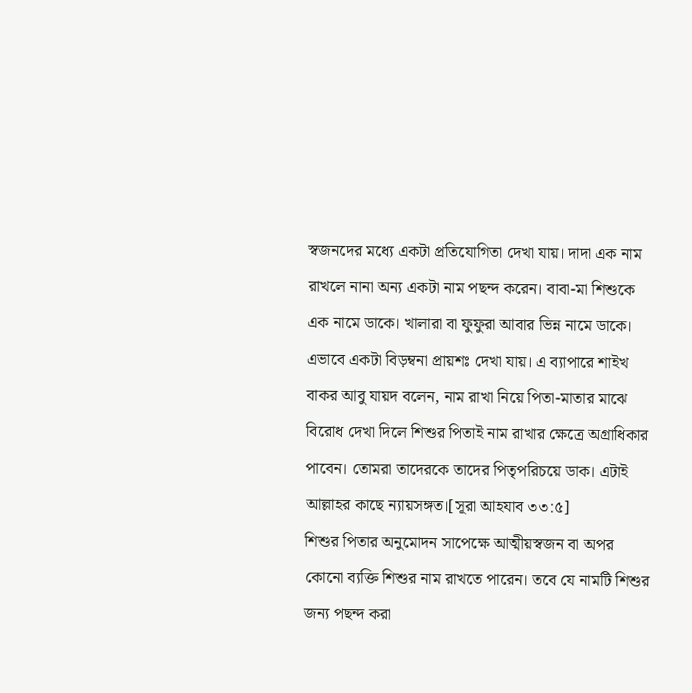স্বজনদের মধ্যে একটা প্রতিযোগিতা দেখা যায়। দাদা এক নাম রাখলে নানা অন্য একটা নাম পছন্দ করেন। বাবা-মা শিশুকে এক নামে ডাকে। খালারা বা ফুফুরা আবার ভিন্ন নামে ডাকে। এভাবে একটা বিড়ম্বনা প্রায়শঃ দেখা যায়। এ ব্যাপারে শাইখ বাকর আবু যায়দ বলেন, নাম রাখা নিয়ে পিতা-মাতার মাঝে বিরোধ দেখা দিলে শিশুর পিতাই নাম রাখার ক্ষেত্রে অগ্রাধিকার পাবেন। তোমরা তাদেরকে তাদের পিতৃপরিচয়ে ডাক। এটাই আল্লাহর কাছে ন্যায়সঙ্গত।[সূরা আহযাব ৩৩:৫]
শিশুর পিতার অনুমোদন সাপেক্ষে আত্মীয়স্বজন বা অপর কোনো ব্যক্তি শিশুর নাম রাখতে পারেন। তবে যে নামটি শিশুর জন্য পছন্দ করা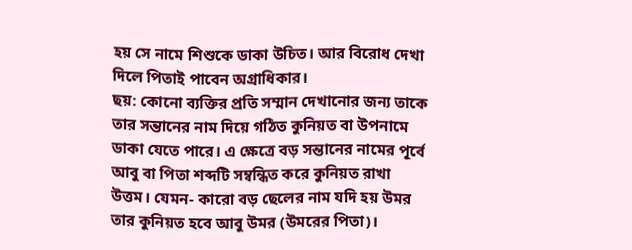হয় সে নামে শিশুকে ডাকা উচিত। আর বিরোধ দেখা দিলে পিতাই পাবেন অগ্রাধিকার।
ছয়: কোনো ব্যক্তির প্রতি সম্মান দেখানোর জন্য তাকে তার সন্তানের নাম দিয়ে গঠিত কুনিয়ত বা উপনামে ডাকা যেতে পারে। এ ক্ষেত্রে বড় সন্তানের নামের পূর্বে আবু বা পিতা শব্দটি সম্বন্ধিত করে কুনিয়ত রাখা উত্তম। যেমন- কারো বড় ছেলের নাম যদি হয় উমর তার কুনিয়ত হবে আবু উমর (উমরের পিতা)।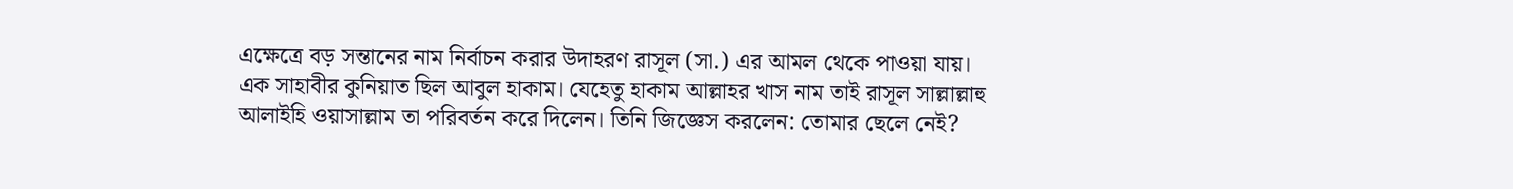এক্ষেত্রে বড় সন্তানের নাম নির্বাচন করার উদাহরণ রাসূল (সা.) এর আমল থেকে পাওয়া যায়। এক সাহাবীর কুনিয়াত ছিল আবুল হাকাম। যেহেতু হাকাম আল্লাহর খাস নাম তাই রাসূল সাল্লাল্লাহু আলাইহি ওয়াসাল্লাম তা পরিবর্তন করে দিলেন। তিনি জিজ্ঞেস করলেন: তোমার ছেলে নেই?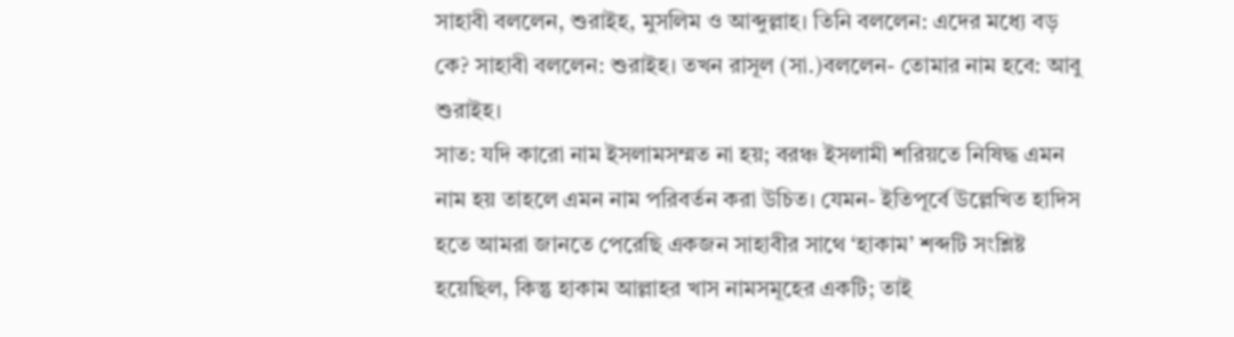সাহাবী বললেন, শুরাইহ, মুসলিম ও আব্দুল্লাহ। তিনি বললেন: এদের মধ্যে বড় কে? সাহাবী বললেন: শুরাইহ। তখন রাসূল (সা.)বললেন- তোমার নাম হবে: আবু শুরাইহ।
সাত: যদি কারো নাম ইসলামসম্মত না হয়; বরঞ্চ ইসলামী শরিয়তে নিষিদ্ধ এমন নাম হয় তাহলে এমন নাম পরিবর্তন করা উচিত। যেমন- ইতিপূর্বে উল্লেখিত হাদিস হতে আমরা জানতে পেরেছি একজন সাহাবীর সাথে ‘হাকাম’ শব্দটি সংশ্লিষ্ট হয়েছিল, কিন্তু হাকাম আল্লাহর খাস নামসমূহের একটি; তাই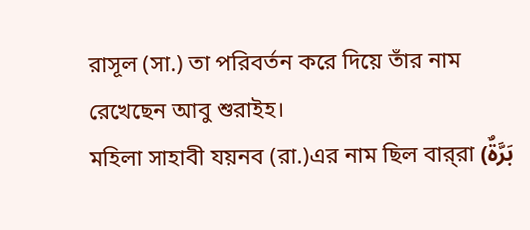রাসূল (সা.) তা পরিবর্তন করে দিয়ে তাঁর নাম রেখেছেন আবু শুরাইহ।
মহিলা সাহাবী যয়নব (রা.)এর নাম ছিল বার্‌রা (بَرَّةٌ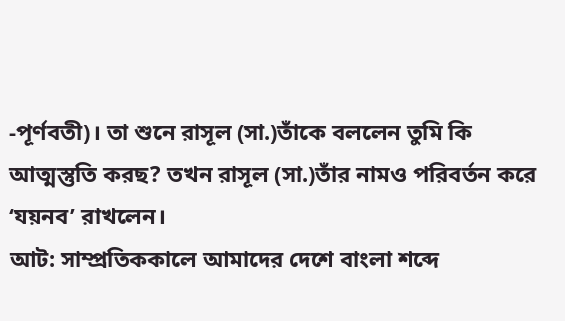-পূর্ণবতী)। তা শুনে রাসূল (সা.)তাঁকে বললেন তুমি কি আত্মস্তুতি করছ? তখন রাসূল (সা.)তাঁর নামও পরিবর্তন করে ‘যয়নব’ রাখলেন।
আট: সাম্প্রতিককালে আমাদের দেশে বাংলা শব্দে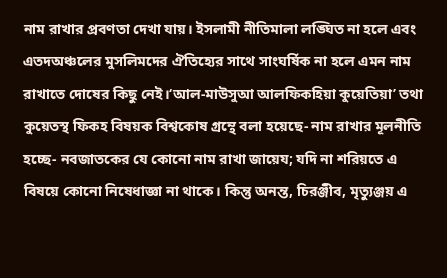নাম রাখার প্রবণতা দেখা যায়। ইসলামী নীতিমালা লঙ্ঘিত না হলে এবং এতদঅঞ্চলের মুসলিমদের ঐতিহ্যের সাথে সাংঘর্ষিক না হলে এমন নাম রাখাতে দোষের কিছু নেই।‘আল-মাউসুআ আলফিকহিয়া কুয়েতিয়া’ তথা কুয়েতস্থ ফিকহ বিষয়ক বিশ্বকোষ গ্রন্থে বলা হয়েছে- নাম রাখার মূলনীতি হচ্ছে- নবজাতকের যে কোনো নাম রাখা জায়েয; যদি না শরিয়তে এ বিষয়ে কোনো নিষেধাজ্ঞা না থাকে। কিন্তু অনন্ত, চিরঞ্জীব, মৃত্যুঞ্জয় এ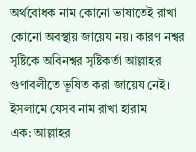অর্থবোধক নাম কোনো ভাষাতেই রাখা কোনো অবস্থায় জায়েয নয়। কারণ নশ্বর সৃষ্টিকে অবিনশ্বর সৃষ্টিকর্তা আল্লাহর গুণাবলীতে ভূষিত করা জায়েয নেই।
ইসলামে যেসব নাম রাখা হারাম
এক: আল্লাহর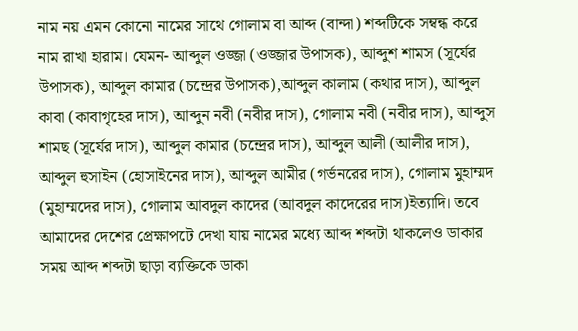নাম নয় এমন কোনো নামের সাথে গোলাম বা আব্দ (বান্দা) শব্দটিকে সম্বন্ধ করে নাম রাখা হারাম। যেমন- আব্দুল ওজ্জা (ওজ্জার উপাসক), আব্দুশ শামস (সূর্যের উপাসক), আব্দুল কামার (চন্দ্রের উপাসক),আব্দুল কালাম (কথার দাস), আব্দুল কাবা (কাবাগৃহের দাস), আব্দুন নবী (নবীর দাস), গোলাম নবী (নবীর দাস), আব্দুস শামছ (সূর্যের দাস), আব্দুল কামার (চন্দ্রের দাস), আব্দুল আলী (আলীর দাস), আব্দুল হুসাইন (হোসাইনের দাস), আব্দুল আমীর (গর্ভনরের দাস), গোলাম মুহাম্মদ (মুহাম্মদের দাস), গোলাম আবদুল কাদের (আবদুল কাদেরের দাস)ইত্যাদি। তবে আমাদের দেশের প্রেক্ষাপটে দেখা যায় নামের মধ্যে আব্দ শব্দটা থাকলেও ডাকার সময় আব্দ শব্দটা ছাড়া ব্যক্তিকে ডাকা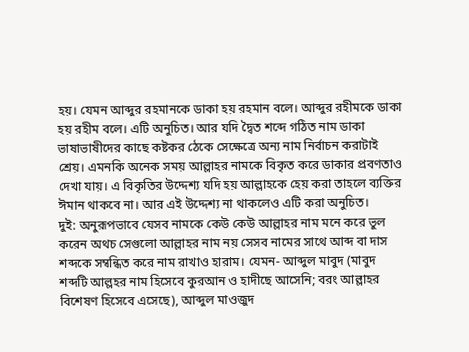হয়। যেমন আব্দুর রহমানকে ডাকা হয় রহমান বলে। আব্দুর রহীমকে ডাকা হয় রহীম বলে। এটি অনুচিত। আর যদি দ্বৈত শব্দে গঠিত নাম ডাকা ভাষাভাষীদের কাছে কষ্টকর ঠেকে সেক্ষেত্রে অন্য নাম নির্বাচন করাটাই শ্রেয়। এমনকি অনেক সময় আল্লাহর নামকে বিকৃত করে ডাকার প্রবণতাও দেখা যায়। এ বিকৃতির উদ্দেশ্য যদি হয় আল্লাহকে হেয় করা তাহলে ব্যক্তির ঈমান থাকবে না। আর এই উদ্দেশ্য না থাকলেও এটি করা অনুচিত।
দুই: অনুরূপভাবে যেসব নামকে কেউ কেউ আল্লাহর নাম মনে করে ভুল করেন অথচ সেগুলো আল্লাহর নাম নয় সেসব নামের সাথে আব্দ বা দাস শব্দকে সম্বন্ধিত করে নাম রাখাও হারাম। যেমন- আব্দুল মাবুদ (মাবুদ শব্দটি আল্লহর নাম হিসেবে কুরআন ও হাদীছে আসেনি; বরং আল্লাহর বিশেষণ হিসেবে এসেছে), আব্দুল মাওজুদ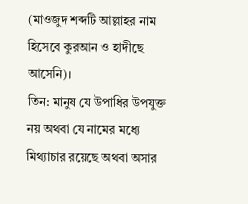(মাওজুদ শব্দটি আল্লাহর নাম হিসেবে কুরআন ও হাদীছে আসেনি)।
তিন: মানুষ যে উপাধির উপযুক্ত নয় অথবা যে নামের মধ্যে মিথ্যাচার রয়েছে অথবা অসার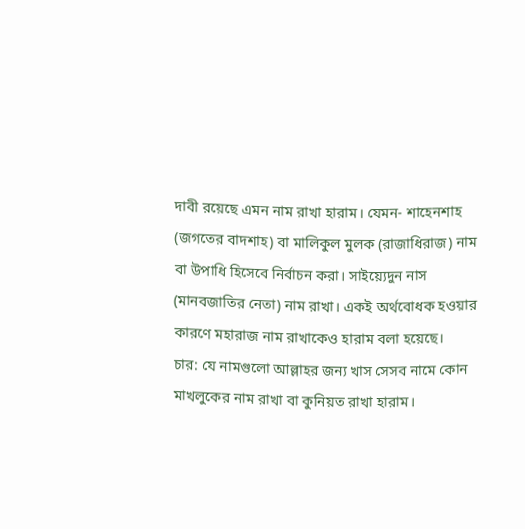দাবী রয়েছে এমন নাম রাখা হারাম। যেমন- শাহেনশাহ (জগতের বাদশাহ) বা মালিকুল মুলক (রাজাধিরাজ) নাম বা উপাধি হিসেবে নির্বাচন করা। সাইয়্যেদুন নাস (মানবজাতির নেতা) নাম রাখা। একই অর্থবোধক হওয়ার কারণে মহারাজ নাম রাখাকেও হারাম বলা হয়েছে।
চার: যে নামগুলো আল্লাহর জন্য খাস সেসব নামে কোন মাখলুকের নাম রাখা বা কুনিয়ত রাখা হারাম।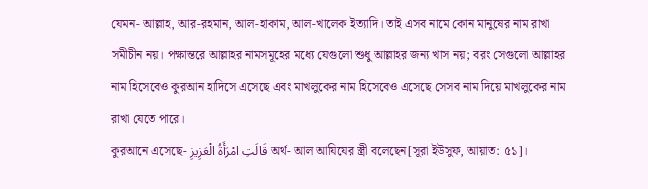যেমন- আল্লাহ, আর-রহমান, আল-হাকাম, আল-খালেক ইত্যাদি। তাই এসব নামে কোন মানুষের নাম রাখা সমীচীন নয়। পক্ষান্তরে আল্লাহর নামসমূহের মধ্যে যেগুলো শুধু আল্লাহর জন্য খাস নয়; বরং সেগুলো আল্লাহর নাম হিসেবেও কুরআন হাদিসে এসেছে এবং মাখলুকের নাম হিসেবেও এসেছে সেসব নাম দিয়ে মাখলুকের নাম রাখা যেতে পারে।
কুরআনে এসেছে- قَالَتِ امْرَأَةُ الْعَزِيزِ অর্থ- আল আযিযের স্ত্রী বলেছেন[সূরা ইউসুফ, আয়াত: ৫১]।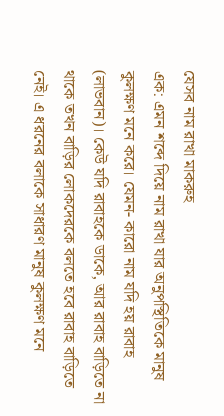যেসব নাম রাখা মাকরুহ
এক: এমন শব্দে দিয়ে নাম রাখা যার অনুপস্থিতিকে মানুষ কুলক্ষণ মনে করে। যেমন- কারো নাম যদি হয় রাবাহ (লাভবান)। কেউ যদি রাবাহকে ডাকে, আর রাবাহ বাড়িতে না থাকে তখন বাড়ির লোকদেরকে বলতে হবে রাবাহ বাড়িতে নেই। এ ধরনের বলাকে সাধারণ মানুষ কুলক্ষণ মনে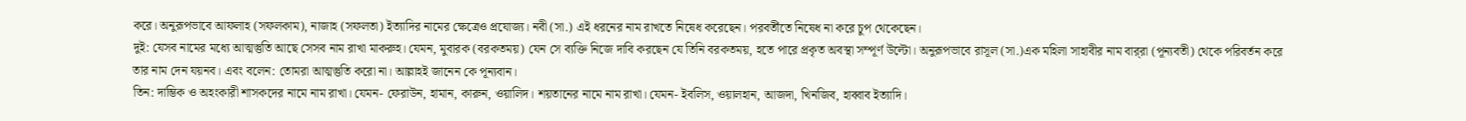করে। অনুরূপভাবে আফলাহ (সফলকাম), নাজাহ (সফলতা) ইত্যাদির নামের ক্ষেত্রেও প্রযোজ্য। নবী (সা.) এই ধরনের নাম রাখতে নিষেধ করেছেন। পরবর্তীতে নিষেধ না করে চুপ থেকেছেন।
দুই: যেসব নামের মধ্যে আত্মস্তুতি আছে সেসব নাম রাখা মাকরুহ। যেমন, মুবারক (বরকতময়) যেন সে ব্যক্তি নিজে দাবি করছেন যে তিনি বরকতময়, হতে পারে প্রকৃত অবস্থা সম্পূর্ণ উল্টো। অনুরূপভাবে রাসূল (সা.)এক মহিলা সাহাবীর নাম বার্‌রা (পূন্যবতী) থেকে পরিবর্তন করে তার নাম দেন যয়নব। এবং বলেন: তোমরা আত্মস্তুতি করো না। আল্লাহই জানেন কে পূন্যবান।
তিন: দাম্ভিক ও অহংকারী শাসকদের নামে নাম রাখা। যেমন- ফেরাউন, হামান, কারুন, ওয়ালিদ। শয়তানের নামে নাম রাখা। যেমন- ইবলিস, ওয়ালহান, আজদা, খিনজিব, হাব্বাব ইত্যাদি।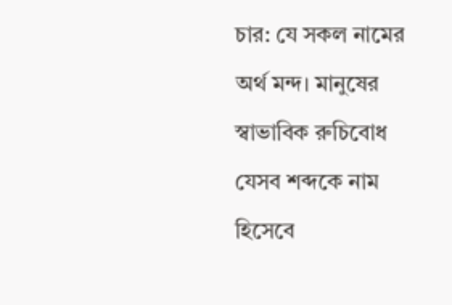চার: যে সকল নামের অর্থ মন্দ। মানুষের স্বাভাবিক রুচিবোধ যেসব শব্দকে নাম হিসেবে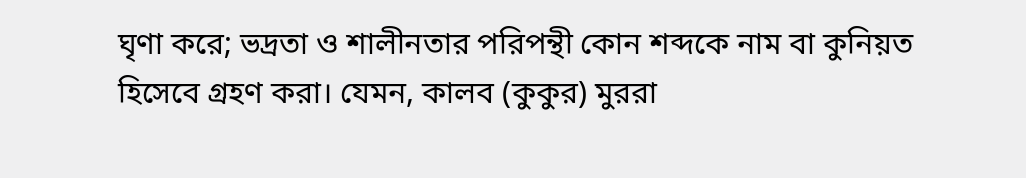ঘৃণা করে; ভদ্রতা ও শালীনতার পরিপন্থী কোন শব্দকে নাম বা কুনিয়ত হিসেবে গ্রহণ করা। যেমন, কালব (কুকুর) মুররা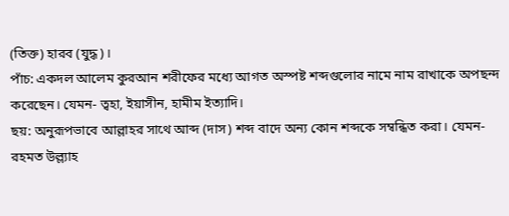(তিক্ত) হারব (যুদ্ধ)।
পাঁচ: একদল আলেম কুরআন শরীফের মধ্যে আগত অস্পষ্ট শব্দগুলোর নামে নাম রাখাকে অপছন্দ করেছেন। যেমন- ত্বহা, ইয়াসীন, হামীম ইত্যাদি।
ছয়: অনুরূপভাবে আল্লাহর সাথে আব্দ (দাস) শব্দ বাদে অন্য কোন শব্দকে সম্বন্ধিত করা। যেমন- রহমত উল্ল্যাহ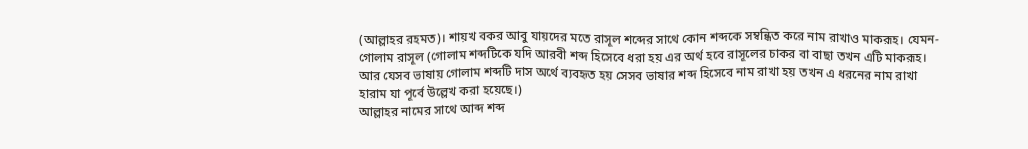(আল্লাহর রহমত)। শায়খ বকর আবু যায়দের মতে রাসূল শব্দের সাথে কোন শব্দকে সম্বন্ধিত করে নাম রাখাও মাকরূহ। যেমন- গোলাম রাসূল (গোলাম শব্দটিকে যদি আরবী শব্দ হিসেবে ধরা হয় এর অর্থ হবে রাসূলের চাকর বা বাছা তখন এটি মাকরূহ। আর যেসব ভাষায় গোলাম শব্দটি দাস অর্থে ব্যবহৃত হয় সেসব ভাষার শব্দ হিসেবে নাম রাখা হয় তখন এ ধরনের নাম রাখা হারাম যা পূর্বে উল্লেখ করা হয়েছে।)
আল্লাহর নামের সাথে আব্দ শব্দ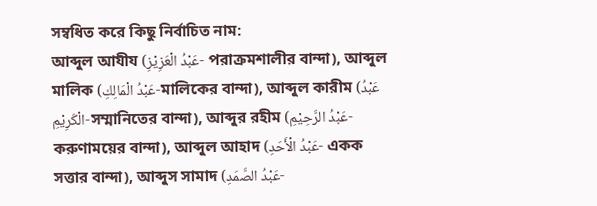সম্বধিত করে কিছু নির্বাচিত নাম:
আব্দুল আযীয (عَبْدُ الْعَزِيْزِ- পরাক্রমশালীর বান্দা), আব্দুল মালিক (عَبْدُ الْمَالِكِ-মালিকের বান্দা), আব্দুল কারীম (عَبْدُ الْكَرِيْمِ-সম্মানিতের বান্দা), আব্দুর রহীম (عَبْدُ الرَّحِيْمِ-করুণাময়ের বান্দা), আব্দুল আহাদ (عَبْدُ الْأَحَدِ- একক সত্তার বান্দা), আব্দুস সামাদ (عَبْدُ الصَّمَدِ-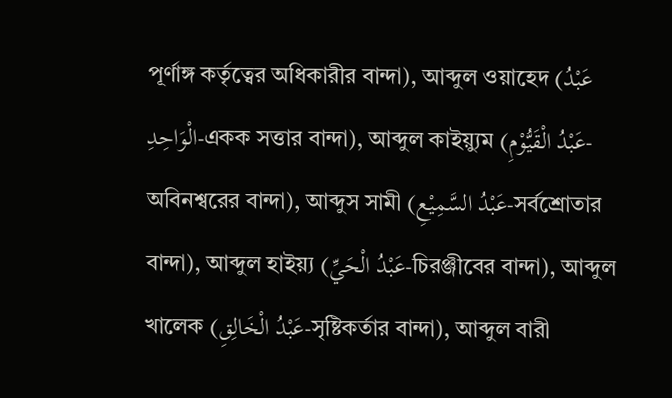পূর্ণাঙ্গ কর্তৃত্বের অধিকারীর বান্দা), আব্দুল ওয়াহেদ (عَبْدُ الْوَاحِدِ-একক সত্তার বান্দা), আব্দুল কাইয়্যুম (عَبْدُ الْقَيُّوْمِ-অবিনশ্বরের বান্দা), আব্দুস সামী (عَبْدُ السَّمِيْعِ-সর্বশ্রোতার বান্দা), আব্দুল হাইয়্য (عَبْدُ الْحَيِّ-চিরঞ্জীবের বান্দা), আব্দুল খালেক (عَبْدُ الْخَالِقِ-সৃষ্টিকর্তার বান্দা), আব্দুল বারী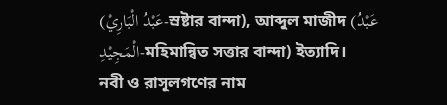(عَبْدُ الْبَارِيْ-স্রষ্টার বান্দা), আব্দুল মাজীদ (عَبْدُ الْمَجِيْدِ-মহিমান্বিত সত্তার বান্দা) ইত্যাদি।
নবী ও রাসূলগণের নাম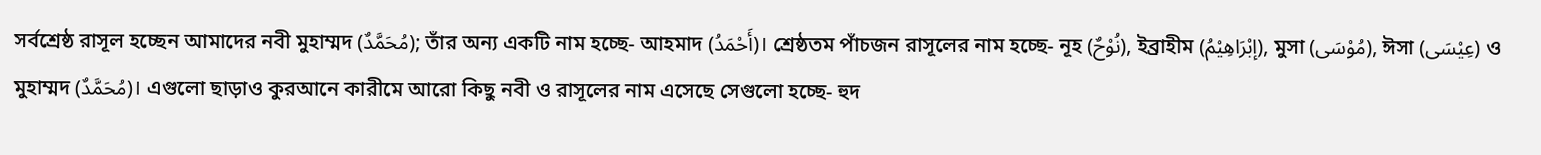সর্বশ্রেষ্ঠ রাসূল হচ্ছেন আমাদের নবী মুহাম্মদ (مُحَمَّدٌ); তাঁর অন্য একটি নাম হচ্ছে- আহমাদ (أَحْمَدُ)। শ্রেষ্ঠতম পাঁচজন রাসূলের নাম হচ্ছে- নূহ (نُوْحٌ), ইব্রাহীম (إبْرَاهِيْمُ), মুসা (مُوْسَى), ঈসা (عِيْسَى) ও মুহাম্মদ (مُحَمَّدٌ)। এগুলো ছাড়াও কুরআনে কারীমে আরো কিছু নবী ও রাসূলের নাম এসেছে সেগুলো হচ্ছে- হুদ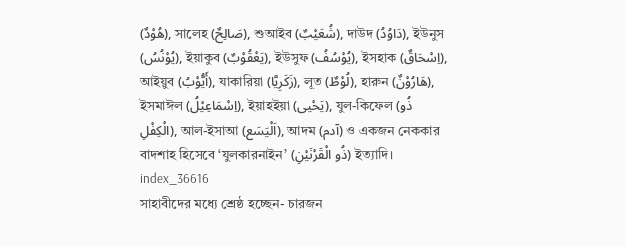(هُوْدٌ), সালেহ (صَالِحٌ), শুআইব (شُعَيْبٌ), দাউদ (دَاوُدُ), ইউনুস (يُوْنُسُ), ইয়াকুব (يَعْقُوْبٌ), ইউসুফ (يُوْسُفُ), ইসহাক (اِسْحَاقٌ), আইয়ুব (أَيُّوْبُ), যাকারিয়া (زَكَرِيَّا), লূত (لُوْطٌ), হারুন (هَارُوْنٌ), ইসমাঈল (اِسْمَاعِيْلُ), ইয়াহইয়া (يَحْيى), যুল-কিফেল (ذُو الْكِفْلِ), আল-ইসাআ (اَلْيَسَع), আদম (آدم) ও একজন নেককার বাদশাহ হিসেবে ‘যুলকারনাইন’ (ذُو الْقَرْنَيْنِ) ইত্যাদি।
index_36616
সাহাবীদের মধ্যে শ্রেষ্ঠ হচ্ছেন- চারজন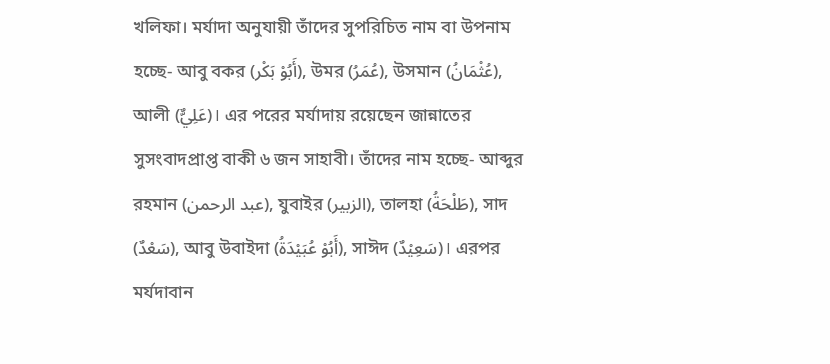খলিফা। মর্যাদা অনুযায়ী তাঁদের সুপরিচিত নাম বা উপনাম হচ্ছে- আবু বকর (أَبُوْ بَكْر), উমর (عُمَرُ), উসমান (عُثْمَانُ), আলী (عَلِيٌّ)। এর পরের মর্যাদায় রয়েছেন জান্নাতের সুসংবাদপ্রাপ্ত বাকী ৬ জন সাহাবী। তাঁদের নাম হচ্ছে- আব্দুর রহমান (عبد الرحمن), যুবাইর (الزبير), তালহা (طَلْحَةُ), সাদ (سَعْدٌ), আবু উবাইদা (أَبُوْ عُبَيْدَةُ), সাঈদ (سَعِيْدٌ)। এরপর মর্যদাবান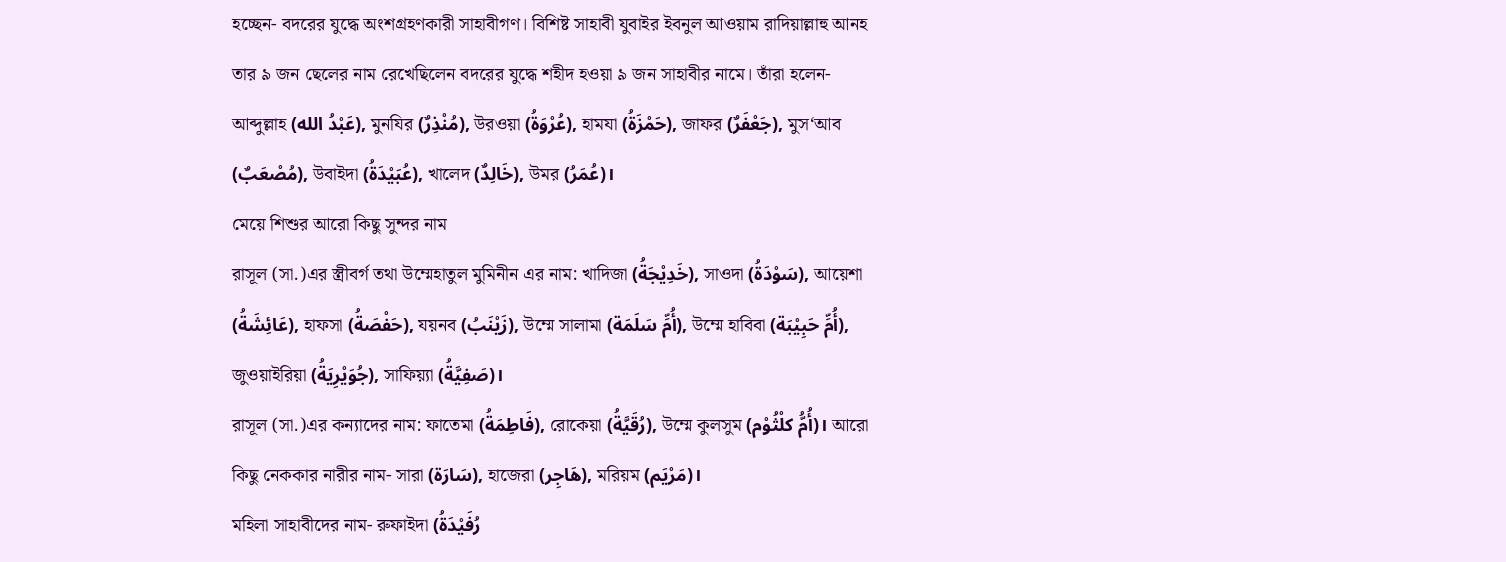হচ্ছেন- বদরের যুদ্ধে অংশগ্রহণকারী সাহাবীগণ। বিশিষ্ট সাহাবী যুবাইর ইবনুল আওয়াম রাদিয়াল্লাহু আনহ তার ৯ জন ছেলের নাম রেখেছিলেন বদরের যুদ্ধে শহীদ হওয়া ৯ জন সাহাবীর নামে। তাঁরা হলেন- আব্দুল্লাহ (عَبْدُ الله), মুনযির (مُنْذِرٌ), উরওয়া (عُرْوَةُ), হামযা (حَمْزَةُ), জাফর (جَعْفَرٌ), মুস‘আব (مُصْعَبٌ), উবাইদা (عُبَيْدَةُ), খালেদ (خَالِدٌ), উমর (عُمَرُ)।
মেয়ে শিশুর আরো কিছু সুন্দর নাম
রাসূল (সা.)এর স্ত্রীবর্গ তথা উম্মেহাতুল মুমিনীন এর নাম: খাদিজা (خَدِيْجَةُ), সাওদা (سَوْدَةُ), আয়েশা (عَائِشَةُ), হাফসা (حَفْصَةُ), যয়নব (زَيْنَبُ), উম্মে সালামা (أُمِّ سَلَمَة), উম্মে হাবিবা (أُمِّ حَبِيْبَة), জুওয়াইরিয়া (جُوَيْرِيَةُ), সাফিয়্যা (صَفِيَّةُ)।
রাসূল (সা.)এর কন্যাদের নাম: ফাতেমা (فَاطِمَةُ), রোকেয়া (رُقَيَّةُ), উম্মে কুলসুম (أُمُّ كلْثُوْم)। আরো কিছু নেককার নারীর নাম- সারা (سَارَة), হাজেরা (هَاجِر), মরিয়ম (مَرْيَم)।
মহিলা সাহাবীদের নাম- রুফাইদা (رُفَيْدَةُ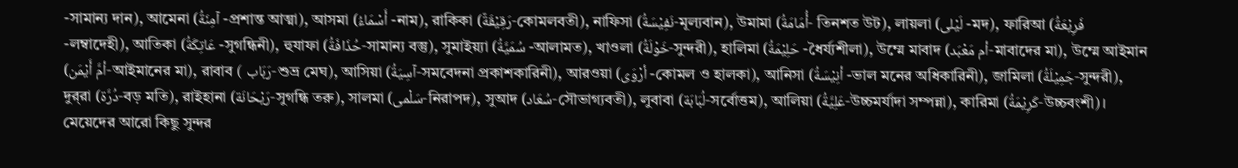-সামান্য দান), আমেনা (آمِنَةُ -প্রশান্ত আত্মা), আসমা (أَسْمَاءُ -নাম), রাকিকা (رَقِيْقَةٌ-কোমলবতী), নাফিসা (نَفِيْسَةُ-মূল্যবান), উমামা (أُمَامَةُ- তিনশত উট), লায়লা (لَيْلى -মদ), ফারিআ (فَرِيْعَةُ -লম্বাদেহী), আতিকা (عَاتِكَةُ -সুগন্ধিনী), হুযাফা (حُذَافَةُ-সামান্য বস্তু), সুমাইয়্যা (سُمَيَّةُ -আলামত), খাওলা (خَوْلَةُ-সুন্দরী), হালিমা (حَلِيْمَةُ -ধৈর্য্যশীলা), উম্মে মাবাদ (أم مَعْبَد-মাবাদের মা), উম্মে আইমান (أمَّ أَيْمَن-আইমানের মা), রাবাব ( رَبَاب-শুভ্র মেঘ), আসিয়া (آسِيَةُ-সমবেদনা প্রকাশকারিনী), আরওয়া (أرْوَى -কোমল ও হালকা), আনিসা (أنِيْسَةُ -ভাল মনের অধিকারিনী), জামিলা (جَمِيْلَةُ-সুন্দরী), দুর্‌রা (دُرَّة-বড় মতি), রাইহানা (رَيْحَانَة-সুগন্ধি তরু), সালমা (سَلْمى-নিরাপদ), সুআদ (سُعَاد-সৌভাগ্যবতী), লুবাবা (لُبَابَة-সর্বোত্তম), আলিয়া (عَلِيَّةُ-উচ্চমর্যাদা সম্পন্না), কারিমা (كَرِيْمَةُ-উচ্চবংশী)।
মেয়েদের আরো কিছু সুন্দর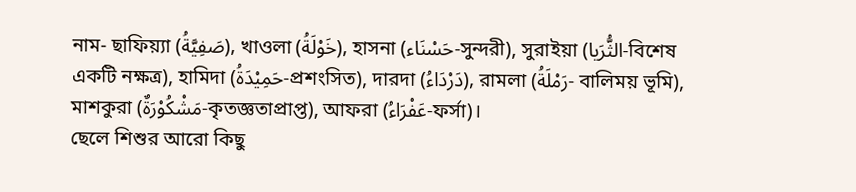নাম- ছাফিয়্যা (صَفِيَّةُ), খাওলা (خَوْلَةُ), হাসনা (حَسْنَاء-সুন্দরী), সুরাইয়া (الثُّرَيا-বিশেষ একটি নক্ষত্র), হামিদা (حَمِيْدَةُ-প্রশংসিত), দারদা (دَرْدَاءُ), রামলা (رَمْلَةُ- বালিময় ভূমি), মাশকুরা (مَشْكُوْرَةٌ-কৃতজ্ঞতাপ্রাপ্ত), আফরা (عَفْرَاءُ-ফর্সা)।
ছেলে শিশুর আরো কিছু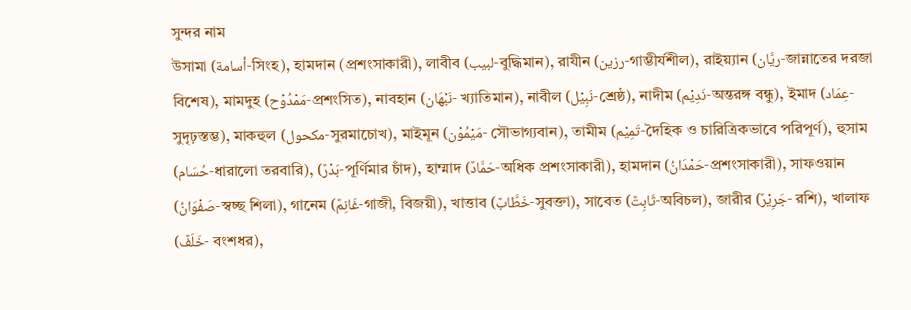সুন্দর নাম
উসামা (أسامة-সিংহ), হামদান (প্রশংসাকারী), লাবীব (لبيب-বুদ্ধিমান), রাযীন (رزين-গাম্ভীর্যশীল), রাইয়্যান (ريَّان-জান্নাতের দরজা বিশেষ), মামদুহ (مَمْدُوْح-প্রশংসিত), নাবহান (نَبْهَان- খ্যাতিমান), নাবীল (نَبِيْل-শ্রেষ্ঠ), নাদীম (نَدِيْم-অন্তরঙ্গ বন্ধু), ইমাদ (عِمَاد- সুদৃঢ়স্তম্ভ), মাকহুল (مكحول-সুরমাচোখ), মাইমূন (مَيْمُوْن- সৌভাগ্যবান), তামীম (تَمِيْم-দৈহিক ও চারিত্রিকভাবে পরিপূর্ণ), হুসাম (حُسَام-ধারালো তরবারি), (بَدْرٌ-পূর্ণিমার চাঁদ), হাম্মাদ (حَمَّادٌ-অধিক প্রশংসাকারী), হামদান (حَمْدَانُ-প্রশংসাকারী), সাফওয়ান (صَفْوَانُ-স্বচ্ছ শিলা), গানেম (غَانِمٌ-গাজী, বিজয়ী), খাত্তাব (خَطَّابٌ-সুবক্তা), সাবেত (ثَابِتٌ-অবিচল), জারীর (جَرِيْرٌ- রশি), খালাফ (خَلَفٌ- বংশধর),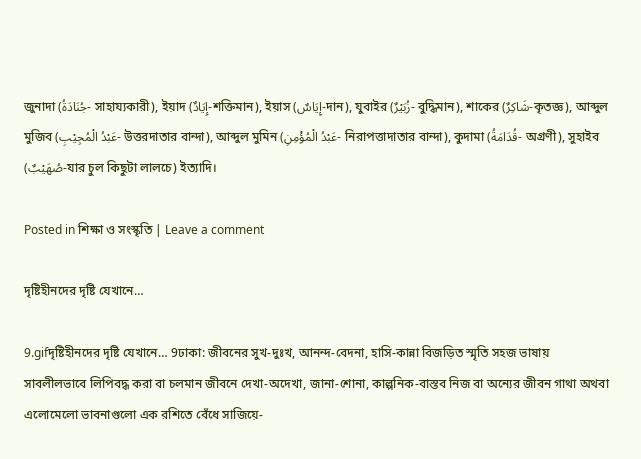জুনাদা (جُنَادَةُ- সাহায্যকারী), ইয়াদ (إِيَادٌ-শক্তিমান), ইয়াস (إِيَاسٌ-দান), যুবাইর (زُبَيْرٌ- বুদ্ধিমান), শাকের (شَاكِرٌ-কৃতজ্ঞ), আব্দুল মুজিব (عَبْدُ الْمُجِيْبِ- উত্তরদাতার বান্দা), আব্দুল মুমিন (عَبْدُ الْمُؤْمِنِ- নিরাপত্তাদাতার বান্দা), কুদামা (قُدَامَةُ- অগ্রণী), সুহাইব (صُهَيْبٌ-যার চুল কিছুটা লালচে) ইত্যাদি।

Posted in শিক্ষা ও সংস্কৃতি | Leave a comment

দৃষ্টিহীনদের দৃষ্টি যেখানে…

9.gifদৃষ্টিহীনদের দৃষ্টি যেখানে… 9ঢাকা: জীবনের সুখ-দুঃখ, আনন্দ-বেদনা, হাসি-কান্না বিজড়িত স্মৃতি সহজ ভাষায় সাবলীলভাবে লিপিবদ্ধ করা বা চলমান জীবনে দেখা-অদেখা, জানা-শোনা, কাল্পনিক-বাস্তব নিজ বা অন্যের জীবন গাথা অথবা এলোমেলো ভাবনাগুলো এক রশিতে বেঁধে সাজিয়ে-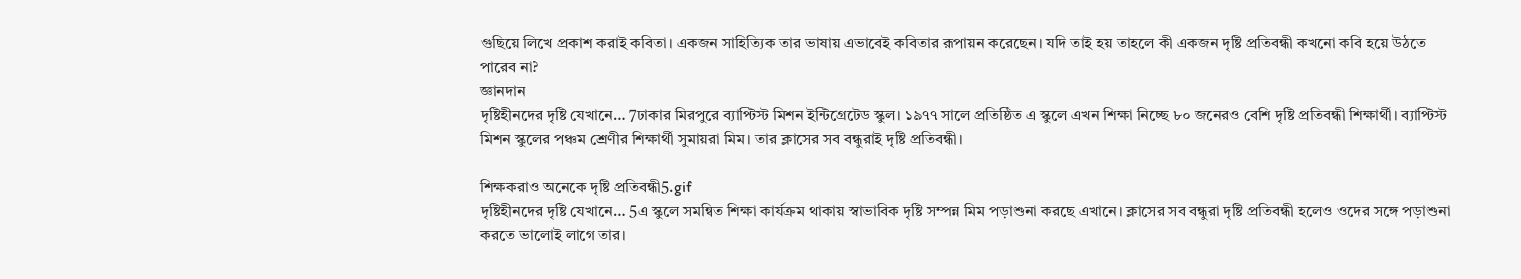গুছিয়ে লিখে প্রকাশ করাই কবিতা। একজন সাহিত্যিক তার ভাষায় এভাবেই কবিতার রূপায়ন করেছেন। যদি তাই হয় তাহলে কী একজন দৃষ্টি প্রতিবন্ধী কখনো কবি হয়ে উঠতে পারেব না?
জ্ঞানদান
দৃষ্টিহীনদের দৃষ্টি যেখানে… 7ঢাকার মিরপুরে ব্যাপ্টিস্ট মিশন ইন্টিগ্রেটেড স্কুল। ১৯৭৭ সালে প্রতিষ্ঠিত এ স্কুলে এখন শিক্ষা নিচ্ছে ৮০ জনেরও বেশি দৃষ্টি প্রতিবন্ধী শিক্ষার্থী। ব্যাপ্টিস্ট মিশন স্কুলের পঞ্চম শ্রেণীর শিক্ষার্থী সুমায়রা মিম। তার ক্লাসের সব বন্ধুরাই দৃষ্টি প্রতিবন্ধী।

শিক্ষকরাও অনেকে দৃষ্টি প্রতিবন্ধী5.gif
দৃষ্টিহীনদের দৃষ্টি যেখানে… 5এ স্কুলে সমন্বিত শিক্ষা কার্যক্রম থাকায় স্বাভাবিক দৃষ্টি সম্পন্ন মিম পড়াশুনা করছে এখানে। ক্লাসের সব বন্ধুরা দৃষ্টি প্রতিবন্ধী হলেও ওদের সঙ্গে পড়াশুনা করতে ভালোই লাগে তার।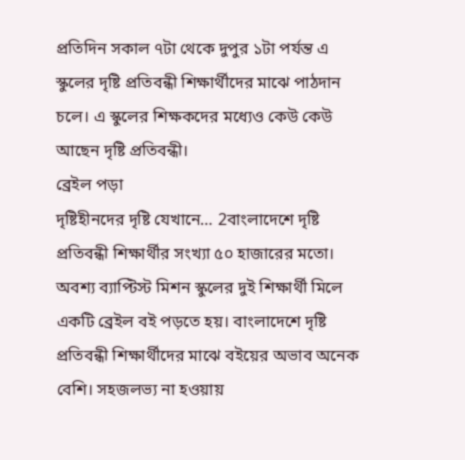প্রতিদিন সকাল ৭টা থেকে দুপুর ১টা পর্যন্ত এ স্কুলের দৃষ্টি প্রতিবন্ধী শিক্ষার্থীদের মাঝে পাঠদান চলে। এ স্কুলের শিক্ষকদের মধ্যেও কেউ কেউ আছেন দৃষ্টি প্রতিবন্ধী।
ব্রেইল পড়া
দৃষ্টিহীনদের দৃষ্টি যেখানে… 2বাংলাদেশে দৃষ্টি প্রতিবন্ধী শিক্ষার্থীর সংখ্যা ৫০ হাজারের মতো। অবশ্য ব্যাপ্টিস্ট মিশন স্কুলের দুই শিক্ষার্থী মিলে একটি ব্রেইল বই পড়তে হয়। বাংলাদেশে দৃষ্টি প্রতিবন্ধী শিক্ষার্থীদের মাঝে বইয়ের অভাব অনেক বেশি। সহজলভ্য না হওয়ায়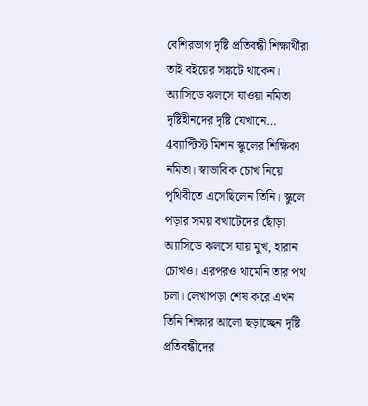বেশিরভাগ দৃষ্টি প্রতিবন্ধী শিক্ষার্থীরা তাই বইয়ের সঙ্কটে থাকেন।
অ্যাসিডে ঝলসে যাওয়া নমিতা
দৃষ্টিহীনদের দৃষ্টি যেখানে… 4ব্যাপ্টিস্ট মিশন স্কুলের শিক্ষিকা নমিতা। স্বাভাবিক চোখ নিয়ে পৃথিবীতে এসেছিলেন তিনি। স্কুলে পড়ার সময় বখাটেদের ছোঁড়া অ্যাসিডে ঝলসে যায় মুখ, হারান চোখও। এরপরও থামেনি তার পথ চলা। লেখাপড়া শেষ করে এখন তিনি শিক্ষার আলো ছড়াচ্ছেন দৃষ্টি প্রতিবন্ধীদের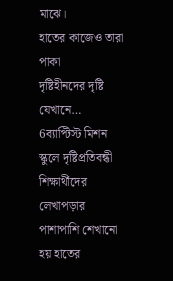মাঝে।
হাতের কাজেও তারা পাকা
দৃষ্টিহীনদের দৃষ্টি যেখানে… 6ব্যাপ্টিস্ট মিশন স্কুলে দৃষ্টিপ্রতিবন্ধী শিক্ষার্থীদের লেখাপড়ার পাশাপাশি শেখানো হয় হাতের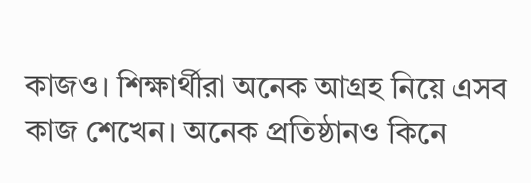কাজও। শিক্ষার্থীরা অনেক আগ্রহ নিয়ে এসব কাজ শেখেন। অনেক প্রতিষ্ঠানও কিনে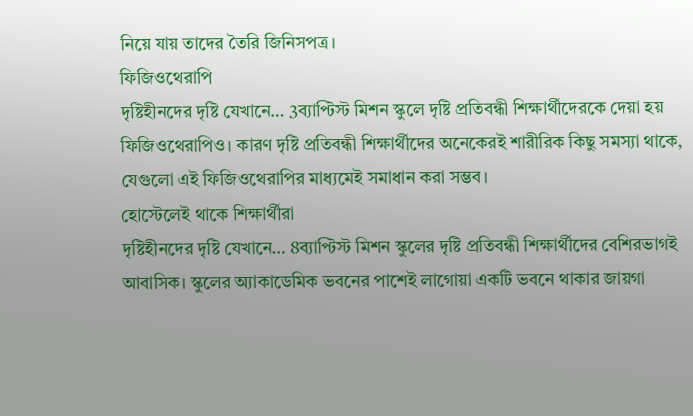নিয়ে যায় তাদের তৈরি জিনিসপত্র।
ফিজিওথেরাপি
দৃষ্টিহীনদের দৃষ্টি যেখানে… 3ব্যাপ্টিস্ট মিশন স্কুলে দৃষ্টি প্রতিবন্ধী শিক্ষার্থীদেরকে দেয়া হয় ফিজিওথেরাপিও। কারণ দৃষ্টি প্রতিবন্ধী শিক্ষার্থীদের অনেকেরই শারীরিক কিছু সমস্যা থাকে, যেগুলো এই ফিজিওথেরাপির মাধ্যমেই সমাধান করা সম্ভব।
হোস্টেলেই থাকে শিক্ষার্থীরা
দৃষ্টিহীনদের দৃষ্টি যেখানে… 8ব্যাপ্টিস্ট মিশন স্কুলের দৃষ্টি প্রতিবন্ধী শিক্ষার্থীদের বেশিরভাগই আবাসিক। স্কুলের অ্যাকাডেমিক ভবনের পাশেই লাগোয়া একটি ভবনে থাকার জায়গা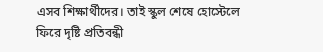এসব শিক্ষার্থীদের। তাই স্কুল শেষে হোস্টেলে ফিরে দৃষ্টি প্রতিবন্ধী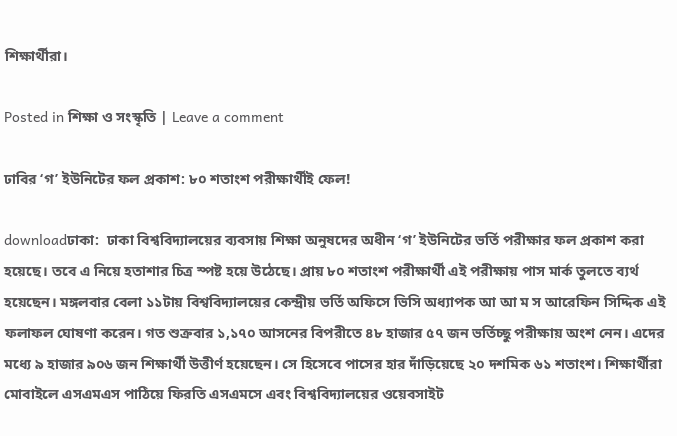শিক্ষার্থীরা।

Posted in শিক্ষা ও সংস্কৃতি | Leave a comment

ঢাবির ‘গ’ ইউনিটের ফল প্রকাশ: ৮০ শতাংশ পরীক্ষার্থীই ফেল!

downloadঢাকা:  ঢাকা বিশ্ববিদ্যালয়ের ব্যবসায় শিক্ষা অনুষদের অধীন ‘গ’ ইউনিটের ভর্তি পরীক্ষার ফল প্রকাশ করা হয়েছে। তবে এ নিয়ে হতাশার চিত্র স্পষ্ট হয়ে উঠেছে। প্রায় ৮০ শতাংশ পরীক্ষার্থী এই পরীক্ষায় পাস মার্ক তুলতে ব্যর্থ হয়েছেন। মঙ্গলবার বেলা ১১টায় বিশ্ববিদ্যালয়ের কেন্দ্রীয় ভর্তি অফিসে ভিসি অধ্যাপক আ আ ম স আরেফিন সিদ্দিক এই ফলাফল ঘোষণা করেন। গত শুক্রবার ১,১৭০ আসনের বিপরীতে ৪৮ হাজার ৫৭ জন ভর্তিচ্ছু পরীক্ষায় অংশ নেন। এদের মধ্যে ৯ হাজার ৯০৬ জন শিক্ষার্থী উত্তীর্ণ হয়েছেন। সে হিসেবে পাসের হার দাঁড়িয়েছে ২০ দশমিক ৬১ শতাংশ। শিক্ষার্থীরা মোবাইলে এসএমএস পাঠিয়ে ফিরতি এসএমসে এবং বিশ্ববিদ্যালয়ের ওয়েবসাইট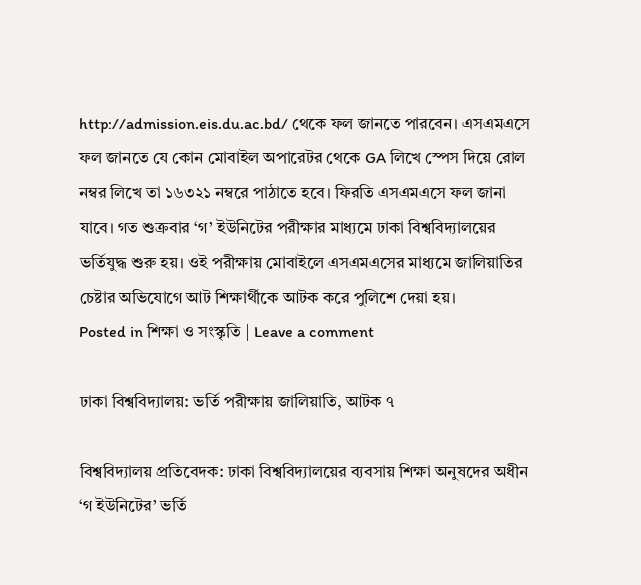http://admission.eis.du.ac.bd/ থেকে ফল জানতে পারবেন। এসএমএসে ফল জানতে যে কোন মোবাইল অপারেটর থেকে GA লিখে স্পেস দিয়ে রোল নম্বর লিখে তা ১৬৩২১ নম্বরে পাঠাতে হবে। ফিরতি এসএমএসে ফল জানা যাবে। গত শুক্রবার ‘গ’ ইউনিটের পরীক্ষার মাধ্যমে ঢাকা বিশ্ববিদ্যালয়ের ভর্তিযুদ্ধ শুরু হয়। ওই পরীক্ষায় মোবাইলে এসএমএসের মাধ্যমে জালিয়াতির চেষ্টার অভিযোগে আট শিক্ষার্থীকে আটক করে পুলিশে দেয়া হয়।
Posted in শিক্ষা ও সংস্কৃতি | Leave a comment

ঢাকা বিশ্ববিদ্যালয়: ভর্তি পরীক্ষায় জালিয়াতি, আটক ৭

বিশ্ববিদ্যালয় প্রতিবেদক: ঢাকা বিশ্ববিদ্যালয়ের ব্যবসায় শিক্ষা অনুষদের অধীন ‘গ ইউনিটের’ ভর্তি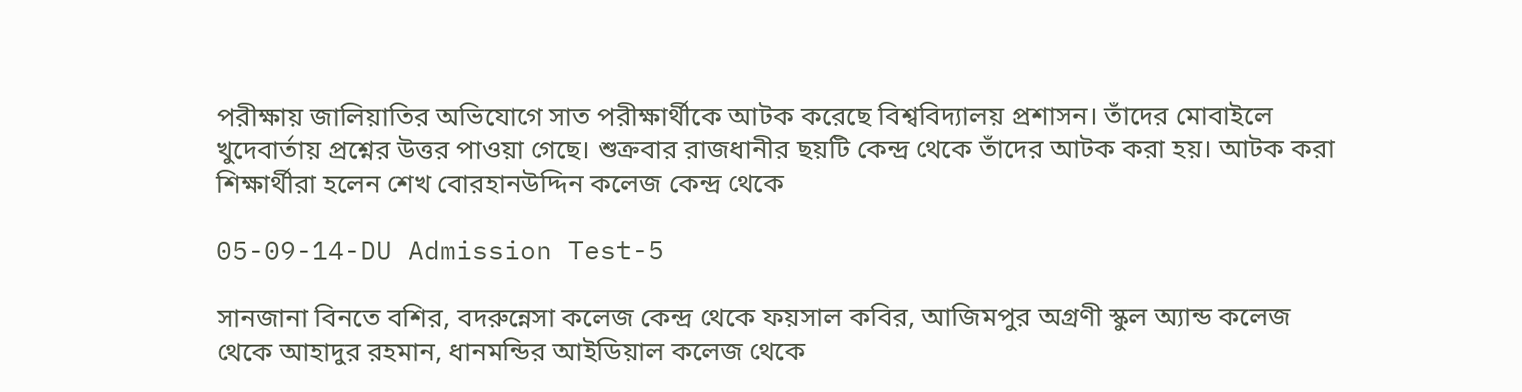পরীক্ষায় জালিয়াতির অভিযোগে সাত পরীক্ষার্থীকে আটক করেছে বিশ্ববিদ্যালয় প্রশাসন। তাঁদের মোবাইলে খুদেবার্তায় প্রশ্নের উত্তর পাওয়া গেছে। শুক্রবার রাজধানীর ছয়টি কেন্দ্র থেকে তাঁদের আটক করা হয়। আটক করা শিক্ষার্থীরা হলেন শেখ বোরহানউদ্দিন কলেজ কেন্দ্র থেকে

05-09-14-DU Admission Test-5

সানজানা বিনতে বশির, বদরুন্নেসা কলেজ কেন্দ্র থেকে ফয়সাল কবির, আজিমপুর অগ্রণী স্কুল অ্যান্ড কলেজ থেকে আহাদুর রহমান, ধানমন্ডির আইডিয়াল কলেজ থেকে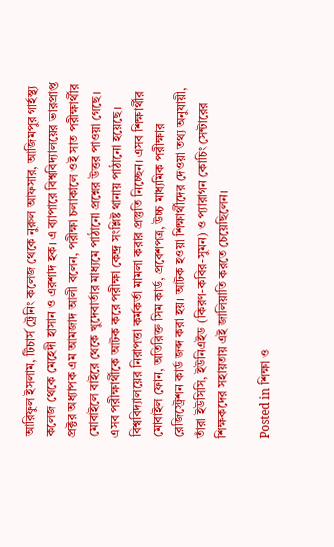আরিফুল ইসলাম, টিচার্স ট্রেনিং কলেজ থেকে নুরুল আফসার, আজিমপুর গার্হস্থ্য কলেজ থেকে মেহেদী হাসান ও এরশাদ হক। এ ব্যাপারে বিশ্ববিদ্যালয়ের ভারপ্রাপ্ত প্রক্টর অধ্যাপক এম আমজাদ আলী বলেন, পরীক্ষা চলাকালে ওই সাত পরীক্ষার্থীর মোবাইলে বাইরে থেকে খুদেবার্তার মাধ্যমে পাঠানো প্রশ্নের উত্তর পাওয়া গেছে। এসব পরীক্ষার্থীকে আটক করে পরীক্ষা কেন্দ্র সংশ্লিষ্ট থানায় পাঠানো হয়েছে। বিশ্ববিদ্যালয়ের নিরাপত্তা কর্মকর্তা মামলা করার প্রস্তুতি নিচ্ছেন। এসব শিক্ষার্থীর মোবাইল ফোন, অতিরিক্ত সিম কার্ড, প্রবেশপত্র, উচ্চ মাধ্যমিক পরীক্ষার রেজিস্ট্রেশন কার্ড জব্দ করা হয়। আটক হওয়া শিক্ষার্থীদের দেওয়া তথ্য অনুযায়ী, তাঁরা ইউসিসি, ইউনিএইড (কিরণ-কবির-সুমন) ও প্যারাগন কোচিং সেন্টারের শিক্ষকদের সহায়তায় এই জালিয়াতি করতে চেয়েছিলেন।

Posted in শিক্ষা ও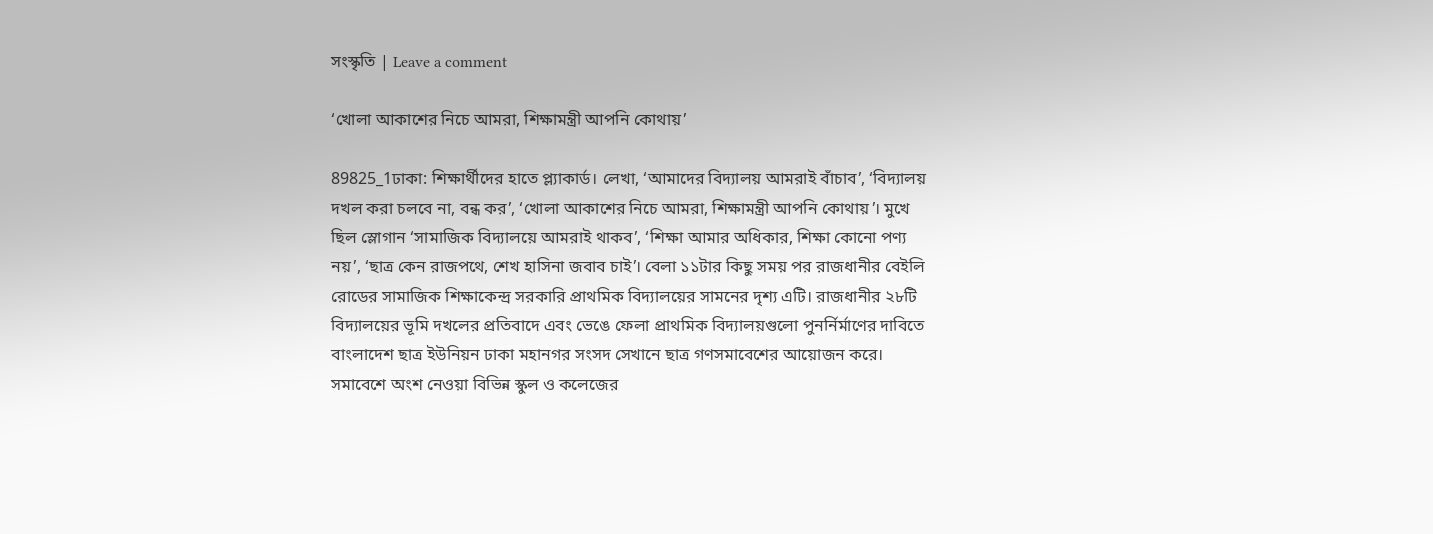সংস্কৃতি | Leave a comment

‘খোলা আকাশের নিচে আমরা, শিক্ষামন্ত্রী আপনি কোথায়’

89825_1ঢাকা: শিক্ষার্থীদের হাতে প্ল্যাকার্ড। লেখা, ‘আমাদের বিদ্যালয় আমরাই বাঁচাব’, ‘বিদ্যালয় দখল করা চলবে না, বন্ধ কর’, ‘খোলা আকাশের নিচে আমরা, শিক্ষামন্ত্রী আপনি কোথায়’। মুখে ছিল স্লোগান ‘সামাজিক বিদ্যালয়ে আমরাই থাকব’, ‘শিক্ষা আমার অধিকার, শিক্ষা কোনো পণ্য নয়’, ‘ছাত্র কেন রাজপথে, শেখ হাসিনা জবাব চাই’। বেলা ১১টার কিছু সময় পর রাজধানীর বেইলি রোডের সামাজিক শিক্ষাকেন্দ্র সরকারি প্রাথমিক বিদ্যালয়ের সামনের দৃশ্য এটি। রাজধানীর ২৮টি বিদ্যালয়ের ভূমি দখলের প্রতিবাদে এবং ভেঙে ফেলা প্রাথমিক বিদ্যালয়গুলো পুনর্নির্মাণের দাবিতে বাংলাদেশ ছাত্র ইউনিয়ন ঢাকা মহানগর সংসদ সেখানে ছাত্র গণসমাবেশের আয়োজন করে। সমাবেশে অংশ নেওয়া বিভিন্ন স্কুল ও কলেজের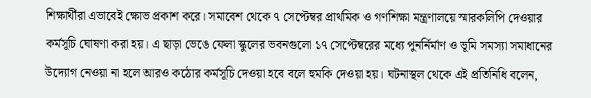শিক্ষার্থীরা এভাবেই ক্ষোভ প্রকাশ করে। সমাবেশ থেকে ৭ সেপ্টেম্বর প্রাথমিক ও গণশিক্ষা মন্ত্রণালয়ে স্মারকলিপি দেওয়ার কর্মসূচি ঘোষণা করা হয়। এ ছাড়া ভেঙে ফেলা স্কুলের ভবনগুলো ১৭ সেপ্টেম্বরের মধ্যে পুনর্নির্মাণ ও ভূমি সমস্যা সমাধানের উদ্যোগ নেওয়া না হলে আরও কঠোর কর্মসূচি দেওয়া হবে বলে হুমকি দেওয়া হয়। ঘটনাস্থল থেকে এই প্রতিনিধি বলেন,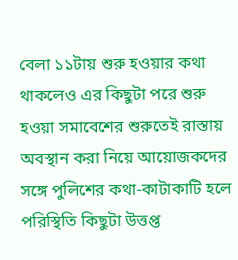বেলা ১১টায় শুরু হওয়ার কথা থাকলেও এর কিছুটা পরে শুরু হওয়া সমাবেশের শুরুতেই রাস্তায় অবস্থান করা নিয়ে আয়োজকদের সঙ্গে পুলিশের কথা-কাটাকাটি হলে পরিস্থিতি কিছুটা উত্তপ্ত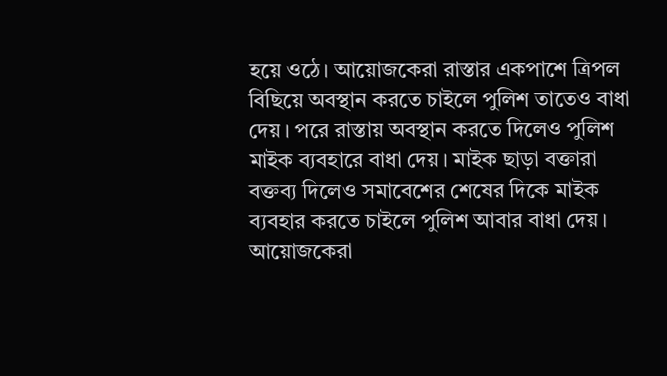হয়ে ওঠে। আয়োজকেরা রাস্তার একপাশে ত্রিপল বিছিয়ে অবস্থান করতে চাইলে পুলিশ তাতেও বাধা দেয়। পরে রাস্তায় অবস্থান করতে দিলেও পুলিশ মাইক ব্যবহারে বাধা দেয়। মাইক ছাড়া বক্তারা বক্তব্য দিলেও সমাবেশের শেষের দিকে মাইক ব্যবহার করতে চাইলে পুলিশ আবার বাধা দেয়। আয়োজকেরা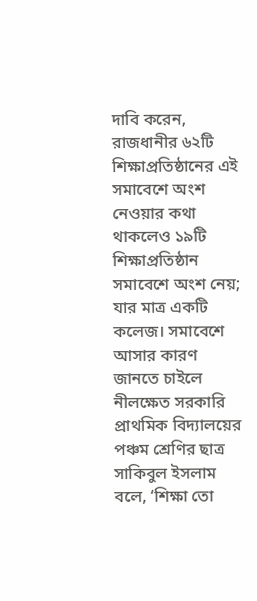দাবি করেন, রাজধানীর ৬২টি শিক্ষাপ্রতিষ্ঠানের এই সমাবেশে অংশ নেওয়ার কথা থাকলেও ১৯টি শিক্ষাপ্রতিষ্ঠান সমাবেশে অংশ নেয়; যার মাত্র একটি কলেজ। সমাবেশে আসার কারণ জানতে চাইলে নীলক্ষেত সরকারি প্রাথমিক বিদ্যালয়ের পঞ্চম শ্রেণির ছাত্র সাকিবুল ইসলাম বলে, ‘শিক্ষা তো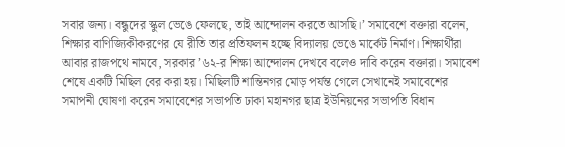সবার জন্য। বন্ধুদের স্কুল ভেঙে ফেলছে, তাই আন্দোলন করতে আসছি।’ সমাবেশে বক্তারা বলেন, শিক্ষার বাণিজ্যিকীকরণের যে রীতি তার প্রতিফলন হচ্ছে বিদ্যালয় ভেঙে মার্কেট নির্মাণ। শিক্ষার্থীরা আবার রাজপথে নামবে, সরকার ’৬২-র শিক্ষা আন্দোলন দেখবে বলেও দাবি করেন বক্তারা। সমাবেশ শেষে একটি মিছিল বের করা হয়। মিছিলটি শান্তিনগর মোড় পর্যন্ত গেলে সেখানেই সমাবেশের সমাপনী ঘোষণা করেন সমাবেশের সভাপতি ঢাকা মহানগর ছাত্র ইউনিয়নের সভাপতি বিধান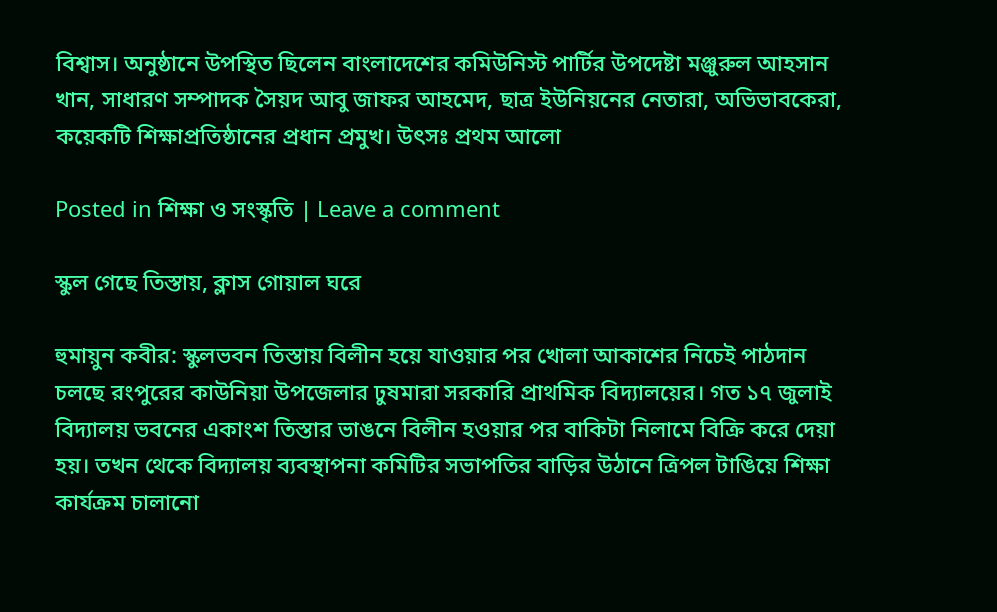বিশ্বাস। অনুষ্ঠানে উপস্থিত ছিলেন বাংলাদেশের কমিউনিস্ট পার্টির উপদেষ্টা মঞ্জুরুল আহসান খান, সাধারণ সম্পাদক সৈয়দ আবু জাফর আহমেদ, ছাত্র ইউনিয়নের নেতারা, অভিভাবকেরা, কয়েকটি শিক্ষাপ্রতিষ্ঠানের প্রধান প্রমুখ। উৎসঃ প্রথম আলো

Posted in শিক্ষা ও সংস্কৃতি | Leave a comment

স্কুল গেছে তিস্তায়, ক্লাস গোয়াল ঘরে

হুমায়ুন কবীর: স্কুলভবন তিস্তায় বিলীন হয়ে যাওয়ার পর খোলা আকাশের নিচেই পাঠদান চলছে রংপুরের কাউনিয়া উপজেলার ঢুষমারা সরকারি প্রাথমিক বিদ্যালয়ের। গত ১৭ জুলাই বিদ্যালয় ভবনের একাংশ তিস্তার ভাঙনে বিলীন হওয়ার পর বাকিটা নিলামে বিক্রি করে দেয়া হয়। তখন থেকে বিদ্যালয় ব্যবস্থাপনা কমিটির সভাপতির বাড়ির উঠানে ত্রিপল টাঙিয়ে শিক্ষা কার্যক্রম চালানো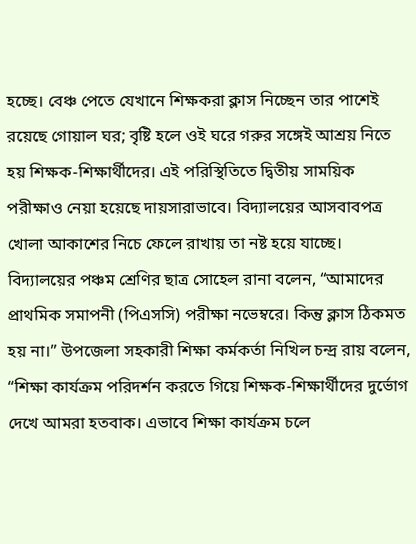হচ্ছে। বেঞ্চ পেতে যেখানে শিক্ষকরা ক্লাস নিচ্ছেন তার পাশেই রয়েছে গোয়াল ঘর; বৃষ্টি হলে ওই ঘরে গরুর সঙ্গেই আশ্রয় নিতে হয় শিক্ষক-শিক্ষার্থীদের। এই পরিস্থিতিতে দ্বিতীয় সাময়িক পরীক্ষাও নেয়া হয়েছে দায়সারাভাবে। বিদ্যালয়ের আসবাবপত্র খোলা আকাশের নিচে ফেলে রাখায় তা নষ্ট হয়ে যাচ্ছে। বিদ্যালয়ের পঞ্চম শ্রেণির ছাত্র সোহেল রানা বলেন, “আমাদের প্রাথমিক সমাপনী (পিএসসি) পরীক্ষা নভেম্বরে। কিন্তু ক্লাস ঠিকমত হয় না।” উপজেলা সহকারী শিক্ষা কর্মকর্তা নিখিল চন্দ্র রায় বলেন, “শিক্ষা কার্যক্রম পরিদর্শন করতে গিয়ে শিক্ষক-শিক্ষার্থীদের দুর্ভোগ দেখে আমরা হতবাক। এভাবে শিক্ষা কার্যক্রম চলে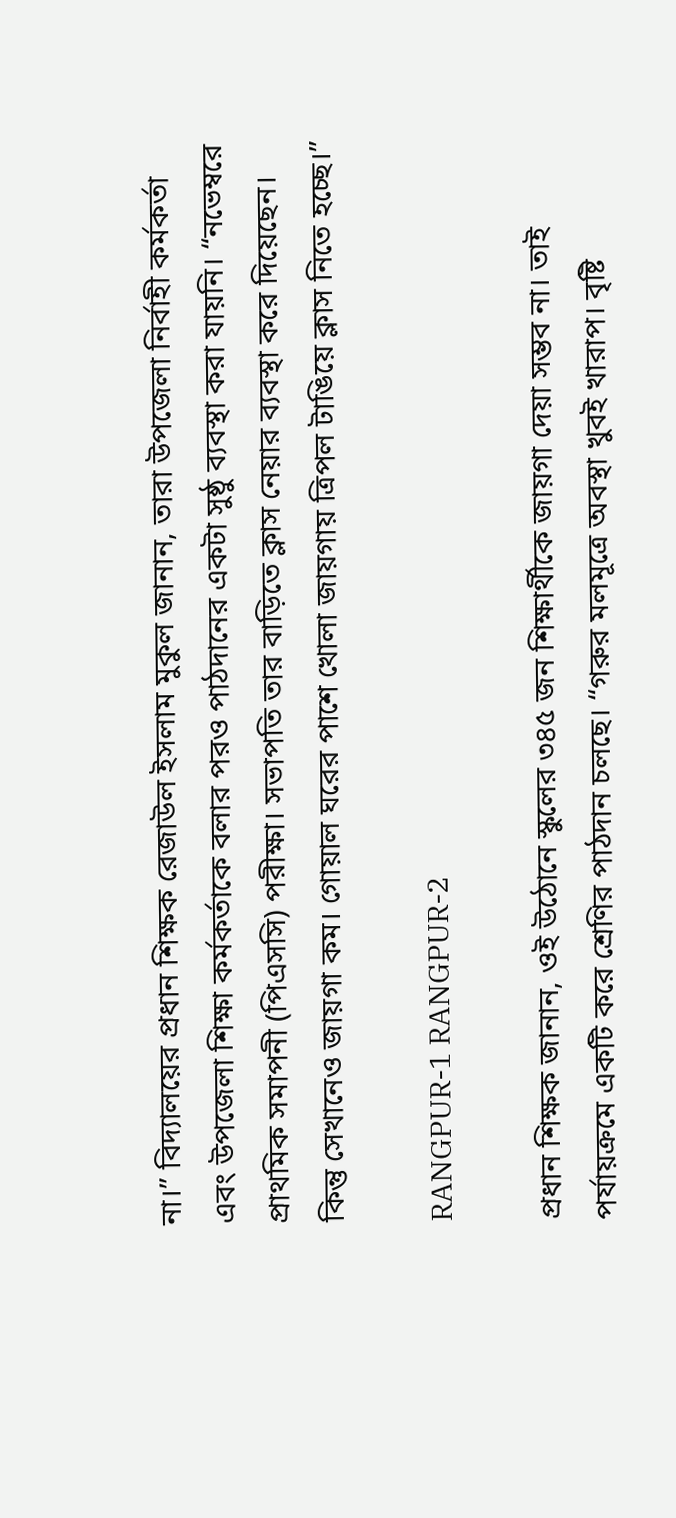না।” বিদ্যালয়ের প্রধান শিক্ষক রেজাউল ইসলাম মুকুল জানান, তারা উপজেলা নির্বাহী কর্মকর্তা এবং উপজেলা শিক্ষা কর্মকর্তাকে বলার পরও পাঠদানের একটা সুষ্ঠু ব্যবস্থা করা যায়নি। “নভেম্বরে প্রাথমিক সমাপনী (পিএসসি) পরীক্ষা। সভাপতি তার বাড়িতে ক্লাস নেয়ার ব্যবস্থা করে দিয়েছেন। কিন্তু সেখানেও জায়গা কম। গোয়াল ঘরের পাশে খোলা জায়গায় ত্রিপল টাঙিয়ে ক্লাস নিতে হচ্ছে।”

RANGPUR-1 RANGPUR-2

প্রধান শিক্ষক জানান, ওই উঠোনে স্কুলের ৩৪৫ জন শিক্ষার্থীকে জায়গা দেয়া সম্ভব না। তাই পর্যায়ক্রমে একটি করে শ্রেণির পাঠদান চলছে। “গরুর মলমূত্রে অবস্থা খুবই খারাপ। বৃষ্টি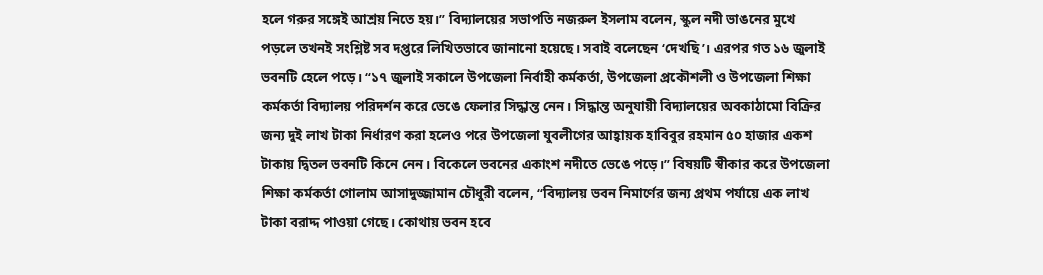হলে গরুর সঙ্গেই আশ্রয় নিতে হয়।” বিদ্যালয়ের সভাপতি নজরুল ইসলাম বলেন, স্কুল নদী ভাঙনের মুখে পড়লে তখনই সংশ্লিষ্ট সব দপ্তরে লিখিতভাবে জানানো হয়েছে। সবাই বলেছেন ‘দেখছি’। এরপর গত ১৬ জুলাই ভবনটি হেলে পড়ে। “১৭ জুলাই সকালে উপজেলা নির্বাহী কর্মকর্তা, উপজেলা প্রকৌশলী ও উপজেলা শিক্ষা কর্মকর্তা বিদ্যালয় পরিদর্শন করে ভেঙে ফেলার সিদ্ধান্ত নেন। সিদ্ধান্ত অনুযায়ী বিদ্যালয়ের অবকাঠামো বিক্রির জন্য দুই লাখ টাকা নির্ধারণ করা হলেও পরে উপজেলা যুবলীগের আহ্বায়ক হাবিবুর রহমান ৫০ হাজার একশ টাকায় দ্বিতল ভবনটি কিনে নেন। বিকেলে ভবনের একাংশ নদীতে ভেঙে পড়ে।” বিষয়টি স্বীকার করে উপজেলা শিক্ষা কর্মকর্তা গোলাম আসাদুজ্জামান চৌধুরী বলেন, “বিদ্যালয় ভবন নিমার্ণের জন্য প্রথম পর্যায়ে এক লাখ টাকা বরাদ্দ পাওয়া গেছে। কোথায় ভবন হবে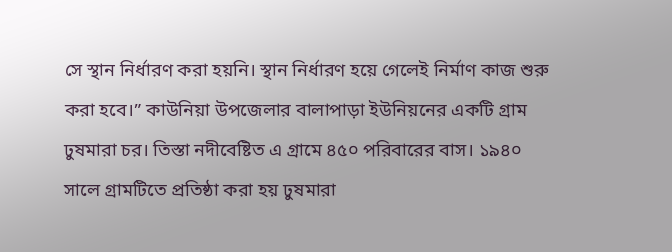সে স্থান নির্ধারণ করা হয়নি। স্থান নির্ধারণ হয়ে গেলেই নির্মাণ কাজ শুরু করা হবে।” কাউনিয়া উপজেলার বালাপাড়া ইউনিয়নের একটি গ্রাম ঢুষমারা চর। তিস্তা নদীবেষ্টিত এ গ্রামে ৪৫০ পরিবারের বাস। ১৯৪০ সালে গ্রামটিতে প্রতিষ্ঠা করা হয় ঢুষমারা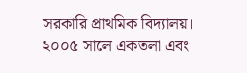সরকারি প্রাথমিক বিদ্যালয়। ২০০৫ সালে একতলা এবং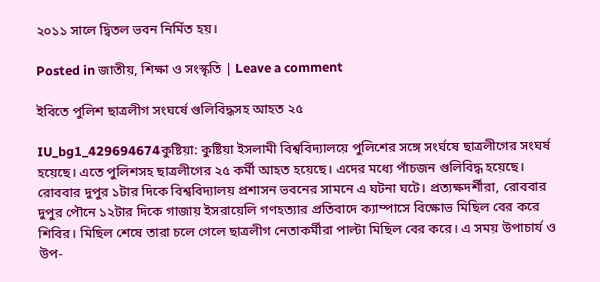২০১১ সালে দ্বিতল ভবন নির্মিত হয়।

Posted in জাতীয়, শিক্ষা ও সংস্কৃতি | Leave a comment

ইবিতে পুলিশ ছাত্রলীগ সংঘর্ষে গুলিবিদ্ধসহ আহত ২৫

IU_bg1_429694674কুষ্টিয়া: কুষ্টিয়া ইসলামী বিশ্ববিদ্যালয়ে পুলিশের সঙ্গে সংর্ঘষে ছাত্রলীগের সংঘর্ষ হয়েছে। এতে পুলিশসহ ছাত্রলীগের ২৫ কর্মী আহত হয়েছে। এদের মধ্যে পাঁচজন গুলিবিদ্ধ হয়েছে। রোববার দুপুর ১টার দিকে বিশ্ববিদ্যালয় প্রশাসন ভবনের সামনে এ ঘটনা ঘটে। প্রত্যক্ষদর্শীরা, রোববার দুপুর পৌনে ১২টার দিকে গাজায় ইসরায়েলি গণহত্যার প্রতিবাদে ক্যাম্পাসে বিক্ষোভ মিছিল বের করে শিবির। মিছিল শেষে তারা চলে গেলে ছাত্রলীগ নেতাকর্মীরা পাল্টা মিছিল বের করে। এ সময় উপাচার্য ও উপ-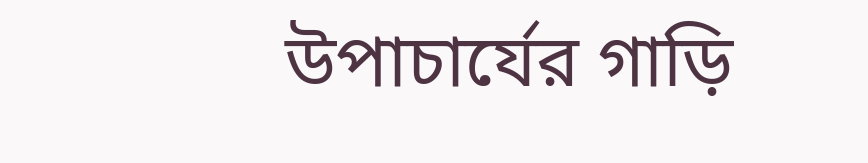উপাচার্যের ‍গাড়ি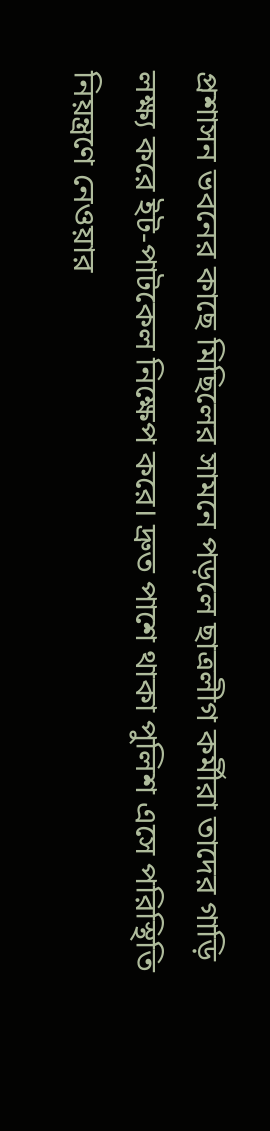প্রশাসন ভবনের কাছে মিছিলের সামনে পড়লে ছাত্রলীগ কর্মীরা তাদের গাড়ি লক্ষ্য করে ইট-পাটকেল নিক্ষেপ করে। দ্রুত পাশে থাকা পুলিশ এসে পরিস্থিতি নিয়ন্ত্রণে নেওয়ার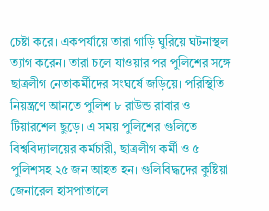চেষ্টা করে। একপর্যায়ে তারা গাড়ি ঘুরিয়ে ঘটনাস্থল ত্যাগ করেন। তারা চলে যাওয়ার পর পুলিশের সঙ্গে ছাত্রলীগ নেতাকর্মীদের সংঘর্ষে জড়িয়ে। পরিস্থিতি নিয়ন্ত্রণে আনতে পুলিশ ৮ রাউন্ড রাবার ও টিয়ারশেল ছুড়ে। এ সময় পুলিশের গুলিতে বিশ্ববিদ্যালয়ের কর্মচারী, ছাত্রলীগ কর্মী ও ৫ পুলিশসহ ২৫ জন আহত হন। গুলিবিদ্ধদের কুষ্টিয়া জেনারেল হাসপাতালে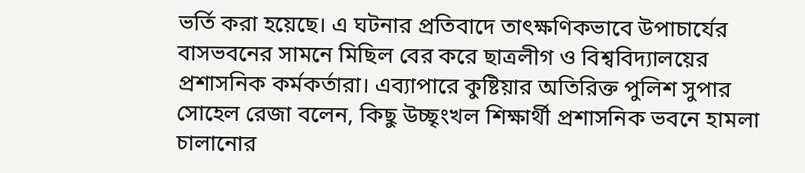ভর্তি করা হয়েছে। এ ঘটনার প্রতিবাদে তাৎক্ষণিকভাবে উপাচার্যের বাসভবনের সামনে মিছিল বের করে ছাত্রলীগ ও বিশ্ববিদ্যালয়ের প্রশাসনিক কর্মকর্তারা। এব্যাপারে কুষ্টিয়ার অতিরিক্ত পুলিশ সুপার সোহেল রেজা বলেন, কিছু উচ্ছৃংখল শিক্ষার্থী প্রশাসনিক ভবনে হামলা চালানোর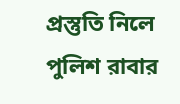প্রস্তুতি নিলে পুলিশ রাবার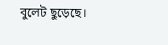বুলেট ছুড়েছে।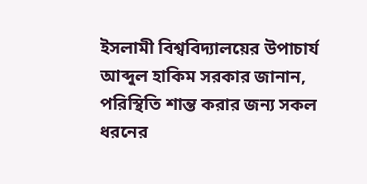ইসলামী বিশ্ববিদ্যালয়ের উপাচার্য আব্দুল হাকিম সরকার জানান, পরিস্থিতি শান্ত করার জন্য সকল ধরনের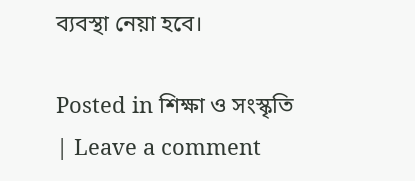ব্যবস্থা নেয়া হবে।

Posted in শিক্ষা ও সংস্কৃতি | Leave a comment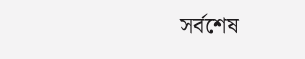সর্বশেষ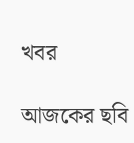খবর

আজকের ছবি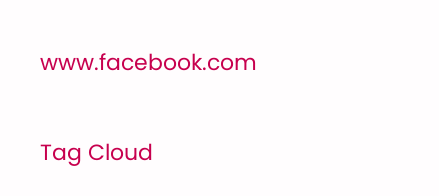www.facebook.com

Tag Cloud